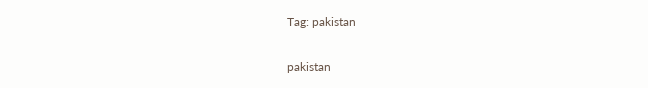Tag: pakistan

pakistan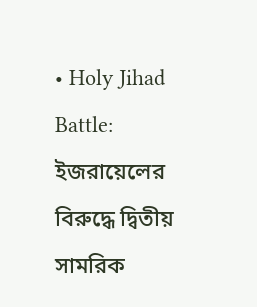• Holy Jihad Battle: ইজরায়েলের বিরুদ্ধে দ্বিতীয় সামরিক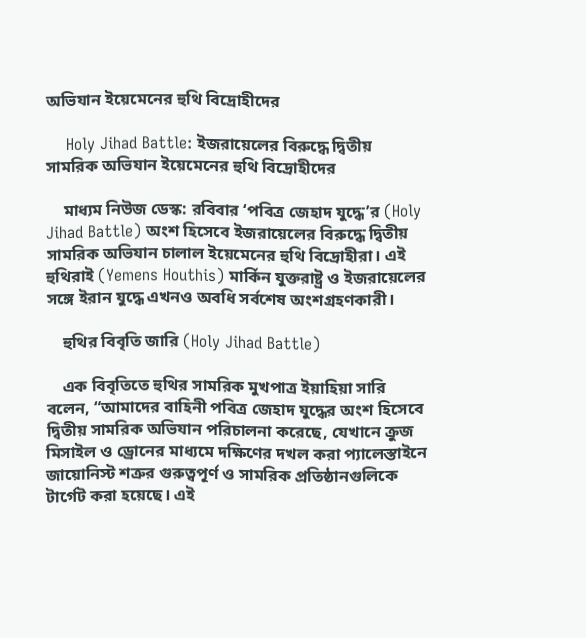অভিযান ইয়েমেনের হুথি বিদ্রোহীদের

    Holy Jihad Battle: ইজরায়েলের বিরুদ্ধে দ্বিতীয় সামরিক অভিযান ইয়েমেনের হুথি বিদ্রোহীদের

    মাধ্যম নিউজ ডেস্ক: রবিবার ‘পবিত্র জেহাদ যুদ্ধে’র (Holy Jihad Battle) অংশ হিসেবে ইজরায়েলের বিরুদ্ধে দ্বিতীয় সামরিক অভিযান চালাল ইয়েমেনের হুথি বিদ্রোহীরা। এই হুথিরাই (Yemens Houthis) মার্কিন যুক্তরাষ্ট্র ও ইজরায়েলের সঙ্গে ইরান যুদ্ধে এখনও অবধি সর্বশেষ অংশগ্রহণকারী।

    হুথির বিবৃতি জারি (Holy Jihad Battle)

    এক বিবৃতিতে হুথির সামরিক মুখপাত্র ইয়াহিয়া সারি বলেন, “আমাদের বাহিনী পবিত্র জেহাদ যুদ্ধের অংশ হিসেবে দ্বিতীয় সামরিক অভিযান পরিচালনা করেছে, যেখানে ক্রুজ মিসাইল ও ড্রোনের মাধ্যমে দক্ষিণের দখল করা প্যালেস্তাইনে জায়োনিস্ট শত্রুর গুরুত্বপূর্ণ ও সামরিক প্রতিষ্ঠানগুলিকে টার্গেট করা হয়েছে। এই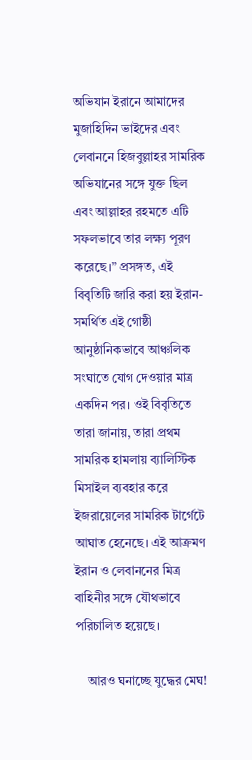অভিযান ইরানে আমাদের মুজাহিদিন ভাইদের এবং লেবাননে হিজবুল্লাহর সামরিক অভিযানের সঙ্গে যুক্ত ছিল এবং আল্লাহর রহমতে এটি সফলভাবে তার লক্ষ্য পূরণ করেছে।” প্রসঙ্গত, এই বিবৃতিটি জারি করা হয় ইরান-সমর্থিত এই গোষ্ঠী আনুষ্ঠানিকভাবে আঞ্চলিক সংঘাতে যোগ দেওয়ার মাত্র একদিন পর। ওই বিবৃতিতে তারা জানায়, তারা প্রথম সামরিক হামলায় ব্যালিস্টিক মিসাইল ব্যবহার করে ইজরায়েলের সামরিক টার্গেটে আঘাত হেনেছে। এই আক্রমণ ইরান ও লেবাননের মিত্র বাহিনীর সঙ্গে যৌথভাবে পরিচালিত হয়েছে।

    আরও ঘনাচ্ছে যুদ্ধের মেঘ!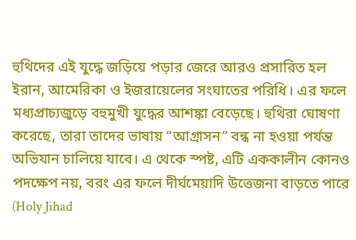হুথিদের এই যুদ্ধে জড়িয়ে পড়ার জেরে আরও প্রসারিত হল ইরান, আমেরিকা ও ইজরায়েলের সংঘাতের পরিধি। এর ফলে মধ্যপ্রাচ্যজুড়ে বহুমুখী যুদ্ধের আশঙ্কা বেড়েছে। হুথিরা ঘোষণা করেছে, তারা তাদের ভাষায় “আগ্রাসন” বন্ধ না হওয়া পর্যন্ত অভিযান চালিয়ে যাবে। এ থেকে স্পষ্ট, এটি এককালীন কোনও পদক্ষেপ নয়, বরং এর ফলে দীর্ঘমেয়াদি উত্তেজনা বাড়তে পারে (Holy Jihad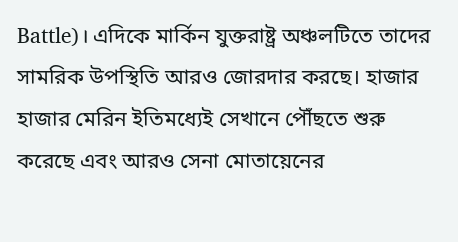Battle)। এদিকে মার্কিন যুক্তরাষ্ট্র অঞ্চলটিতে তাদের সামরিক উপস্থিতি আরও জোরদার করছে। হাজার হাজার মেরিন ইতিমধ্যেই সেখানে পৌঁছতে শুরু করেছে এবং আরও সেনা মোতায়েনের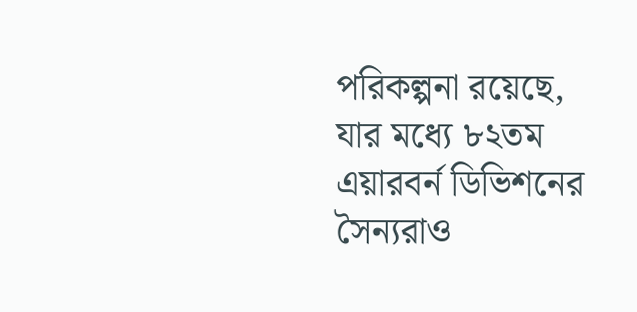পরিকল্পনা রয়েছে, যার মধ্যে ৮২তম এয়ারবর্ন ডিভিশনের সৈন্যরাও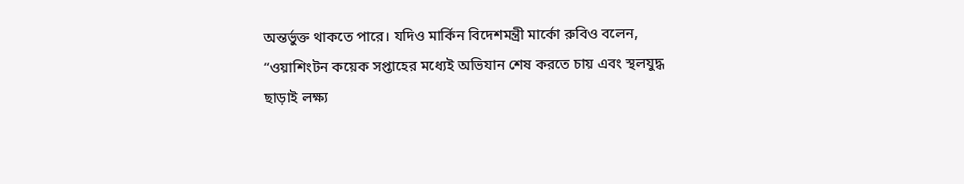অন্তর্ভুক্ত থাকতে পারে। যদিও মার্কিন বিদেশমন্ত্রী মার্কো রুবিও বলেন, “ওয়াশিংটন কয়েক সপ্তাহের মধ্যেই অভিযান শেষ করতে চায় এবং স্থলযুদ্ধ ছাড়াই লক্ষ্য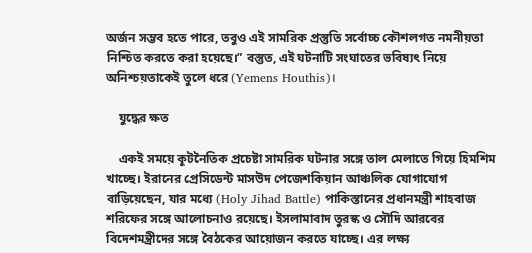অর্জন সম্ভব হতে পারে, তবুও এই সামরিক প্রস্তুতি সর্বোচ্চ কৌশলগত নমনীয়তা নিশ্চিত করতে করা হয়েছে।” বস্তুত, এই ঘটনাটি সংঘাতের ভবিষ্যৎ নিয়ে অনিশ্চয়তাকেই তুলে ধরে (Yemens Houthis)।

    যুদ্ধের ক্ষত

    একই সময়ে কূটনৈতিক প্রচেষ্টা সামরিক ঘটনার সঙ্গে তাল মেলাতে গিয়ে হিমশিম খাচ্ছে। ইরানের প্রেসিডেন্ট মাসউদ পেজেশকিয়ান আঞ্চলিক যোগাযোগ বাড়িয়েছেন, যার মধ্যে (Holy Jihad Battle) পাকিস্তানের প্রধানমন্ত্রী শাহবাজ শরিফের সঙ্গে আলোচনাও রয়েছে। ইসলামাবাদ তুরস্ক ও সৌদি আরবের বিদেশমন্ত্রীদের সঙ্গে বৈঠকের আয়োজন করতে যাচ্ছে। এর লক্ষ্য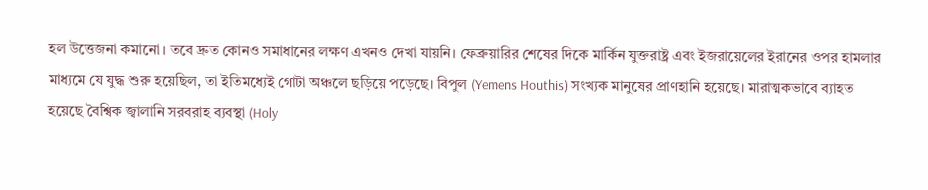হল উত্তেজনা কমানো। তবে দ্রুত কোনও সমাধানের লক্ষণ এখনও দেখা যায়নি। ফেব্রুয়ারির শেষের দিকে মার্কিন যুক্তরাষ্ট্র এবং ইজরায়েলের ইরানের ওপর হামলার মাধ্যমে যে যুদ্ধ শুরু হয়েছিল, তা ইতিমধ্যেই গোটা অঞ্চলে ছড়িয়ে পড়েছে। বিপুল (Yemens Houthis) সংখ্যক মানুষের প্রাণহানি হয়েছে। মারাত্মকভাবে ব্যাহত হয়েছে বৈশ্বিক জ্বালানি সরবরাহ ব্যবস্থা (Holy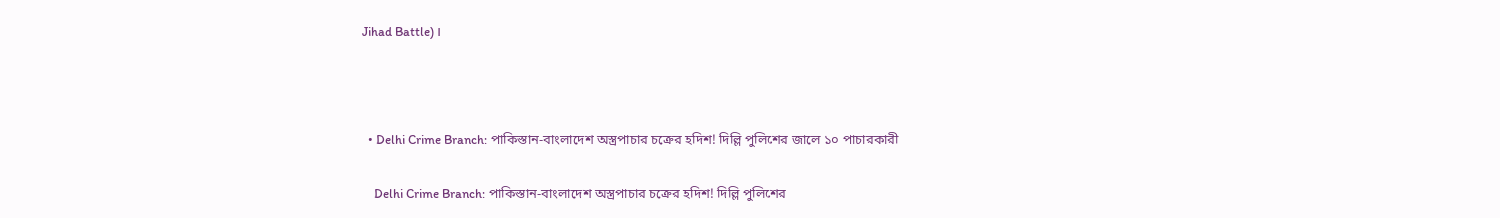Jihad Battle)।



  • Delhi Crime Branch: পাকিস্তান-বাংলাদেশ অস্ত্রপাচার চক্রের হদিশ! দিল্লি পুলিশের জালে ১০ পাচারকারী

    Delhi Crime Branch: পাকিস্তান-বাংলাদেশ অস্ত্রপাচার চক্রের হদিশ! দিল্লি পুলিশের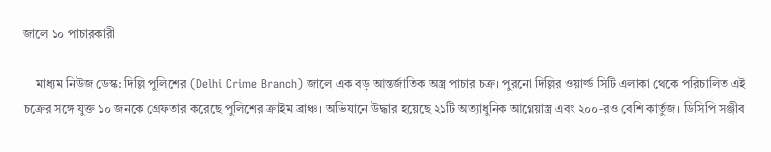জালে ১০ পাচারকারী

    মাধ্যম নিউজ ডেস্ক: দিল্লি পুলিশের (Delhi Crime Branch) জালে এক বড় আন্তর্জাতিক অস্ত্র পাচার চক্র। পুরনো দিল্লির ওয়ার্ল্ড সিটি এলাকা থেকে পরিচালিত এই চক্রের সঙ্গে যুক্ত ১০ জনকে গ্রেফতার করেছে পুলিশের ক্রাইম ব্রাঞ্চ। অভিযানে উদ্ধার হয়েছে ২১টি অত্যাধুনিক আগ্নেয়াস্ত্র এবং ২০০-রও বেশি কার্তুজ। ডিসিপি সঞ্জীব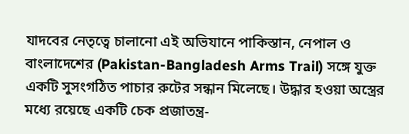যাদবের নেতৃত্বে চালানো এই অভিযানে পাকিস্তান, নেপাল ও বাংলাদেশের (Pakistan-Bangladesh Arms Trail) সঙ্গে যুক্ত একটি সুসংগঠিত পাচার রুটের সন্ধান মিলেছে। উদ্ধার হওয়া অস্ত্রের মধ্যে রয়েছে একটি চেক প্রজাতন্ত্র-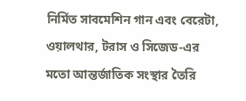নির্মিত সাবমেশিন গান এবং বেরেটা, ওয়ালথার, টরাস ও সিজেড-এর মতো আন্তর্জাতিক সংস্থার তৈরি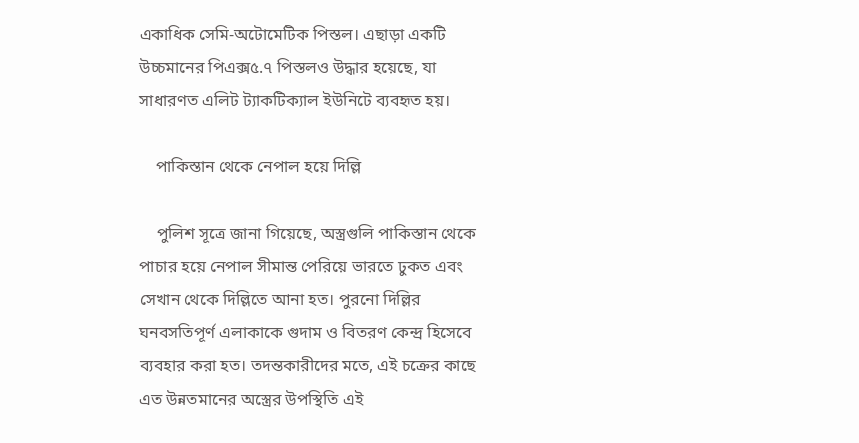একাধিক সেমি-অটোমেটিক পিস্তল। এছাড়া একটি উচ্চমানের পিএক্স৫.৭ পিস্তলও উদ্ধার হয়েছে, যা সাধারণত এলিট ট্যাকটিক্যাল ইউনিটে ব্যবহৃত হয়।

    পাকিস্তান থেকে নেপাল হয়ে দিল্লি

    পুলিশ সূত্রে জানা গিয়েছে, অস্ত্রগুলি পাকিস্তান থেকে পাচার হয়ে নেপাল সীমান্ত পেরিয়ে ভারতে ঢুকত এবং সেখান থেকে দিল্লিতে আনা হত। পুরনো দিল্লির ঘনবসতিপূর্ণ এলাকাকে গুদাম ও বিতরণ কেন্দ্র হিসেবে ব্যবহার করা হত। তদন্তকারীদের মতে, এই চক্রের কাছে এত উন্নতমানের অস্ত্রের উপস্থিতি এই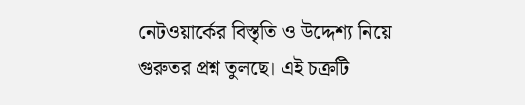নেটওয়ার্কের বিস্তৃতি ও উদ্দেশ্য নিয়ে গুরুতর প্রশ্ন তুলছে। এই চক্রটি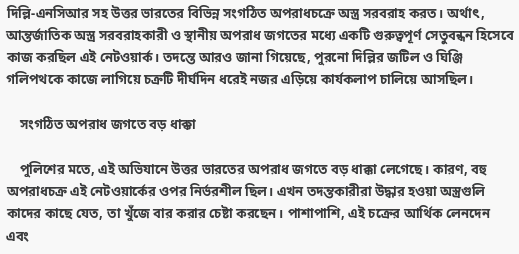দিল্লি-এনসিআর সহ উত্তর ভারতের বিভিন্ন সংগঠিত অপরাধচক্রে অস্ত্র সরবরাহ করত। অর্থাৎ, আন্তর্জাতিক অস্ত্র সরবরাহকারী ও স্থানীয় অপরাধ জগতের মধ্যে একটি গুরুত্বপূর্ণ সেতুবন্ধন হিসেবে কাজ করছিল এই নেটওয়ার্ক। তদন্তে আরও জানা গিয়েছে, পুরনো দিল্লির জটিল ও ঘিঞ্জি গলিপথকে কাজে লাগিয়ে চক্রটি দীর্ঘদিন ধরেই নজর এড়িয়ে কার্যকলাপ চালিয়ে আসছিল।

    সংগঠিত অপরাধ জগতে বড় ধাক্কা

    পুলিশের মতে, এই অভিযানে উত্তর ভারতের অপরাধ জগতে বড় ধাক্কা লেগেছে। কারণ, বহু অপরাধচক্র এই নেটওয়ার্কের ওপর নির্ভরশীল ছিল। এখন তদন্তকারীরা উদ্ধার হওয়া অস্ত্রগুলি কাদের কাছে যেত, তা খুঁজে বার করার চেষ্টা করছেন। পাশাপাশি, এই চক্রের আর্থিক লেনদেন এবং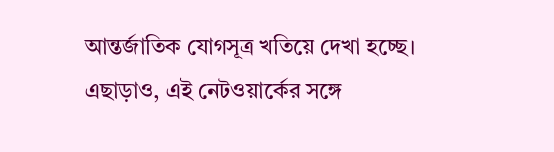আন্তর্জাতিক যোগসূত্র খতিয়ে দেখা হচ্ছে। এছাড়াও, এই নেটওয়ার্কের সঙ্গে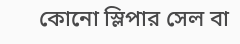কোনো স্লিপার সেল বা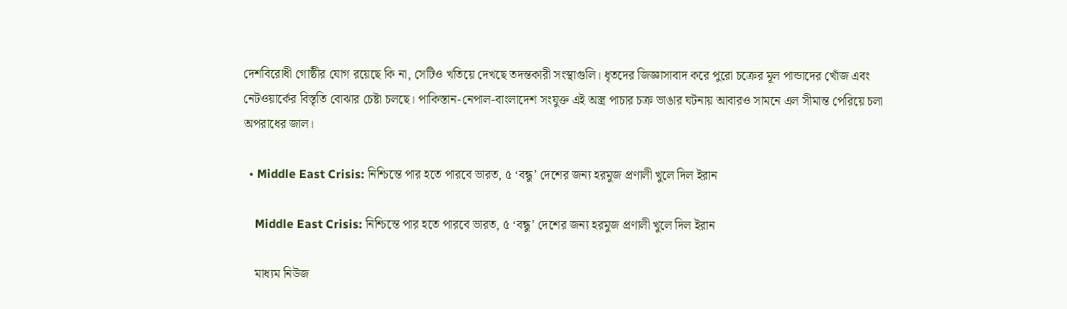দেশবিরোধী গোষ্ঠীর যোগ রয়েছে কি না, সেটিও খতিয়ে দেখছে তদন্তকারী সংস্থাগুলি। ধৃতদের জিজ্ঞাসাবাদ করে পুরো চক্রের মূল পান্ডাদের খোঁজ এবং নেটওয়ার্কের বিস্তৃতি বোঝার চেষ্টা চলছে। পাকিস্তান-নেপাল-বাংলাদেশ সংযুক্ত এই অস্ত্র পাচার চক্র ভাঙার ঘটনায় আবারও সামনে এল সীমান্ত পেরিয়ে চলা অপরাধের জাল।

  • Middle East Crisis: নিশ্চিন্তে পার হতে পারবে ভারত, ৫ ‘বন্ধু’ দেশের জন্য হরমুজ প্রণালী খুলে দিল ইরান

    Middle East Crisis: নিশ্চিন্তে পার হতে পারবে ভারত, ৫ ‘বন্ধু’ দেশের জন্য হরমুজ প্রণালী খুলে দিল ইরান

    মাধ্যম নিউজ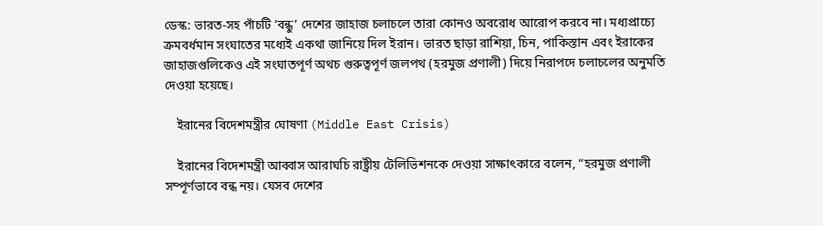ডেস্ক: ভারত-সহ পাঁচটি ‘বন্ধু’ দেশের জাহাজ চলাচলে তারা কোনও অবরোধ আরোপ করবে না। মধ্যপ্রাচ্যে ক্রমবর্ধমান সংঘাতের মধ্যেই একথা জানিয়ে দিল ইরান। ভারত ছাড়া রাশিয়া, চিন, পাকিস্তান এবং ইরাকের জাহাজগুলিকেও এই সংঘাতপূর্ণ অথচ গুরুত্বপূর্ণ জলপথ (হরমুজ প্রণালী) দিয়ে নিরাপদে চলাচলের অনুমতি দেওয়া হয়েছে।

    ইরানের বিদেশমন্ত্রীর ঘোষণা (Middle East Crisis)

    ইরানের বিদেশমন্ত্রী আব্বাস আরাঘচি রাষ্ট্রীয় টেলিভিশনকে দেওয়া সাক্ষাৎকারে বলেন, “হরমুজ প্রণালী সম্পূর্ণভাবে বন্ধ নয়। যেসব দেশের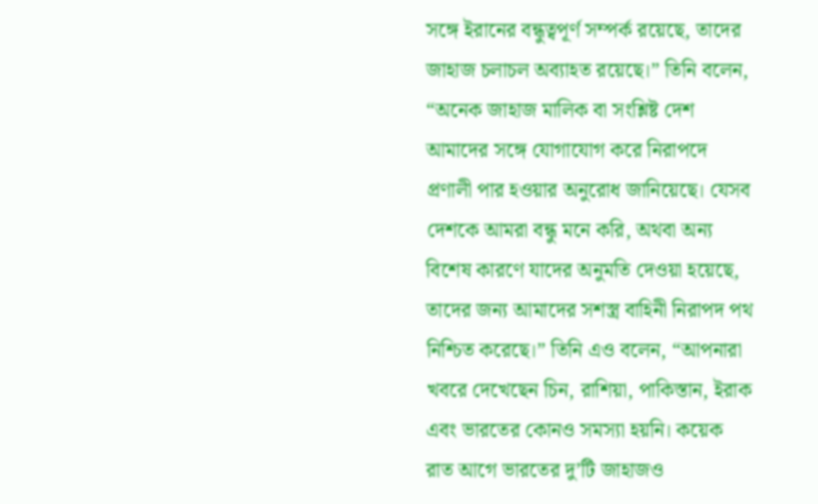সঙ্গে ইরানের বন্ধুত্বপূর্ণ সম্পর্ক রয়েছে, তাদের জাহাজ চলাচল অব্যাহত রয়েছে।” তিনি বলেন, “অনেক জাহাজ মালিক বা সংশ্লিষ্ট দেশ আমাদের সঙ্গে যোগাযোগ করে নিরাপদে প্রণালী পার হওয়ার অনুরোধ জানিয়েছে। যেসব দেশকে আমরা বন্ধু মনে করি, অথবা অন্য বিশেষ কারণে যাদের অনুমতি দেওয়া হয়েছে, তাদের জন্য আমাদের সশস্ত্র বাহিনী নিরাপদ পথ নিশ্চিত করেছে।” তিনি এও বলেন, “আপনারা খবরে দেখেছেন চিন, রাশিয়া, পাকিস্তান, ইরাক এবং ভারতের কোনও সমস্যা হয়নি। কয়েক রাত আগে ভারতের দু’টি জাহাজও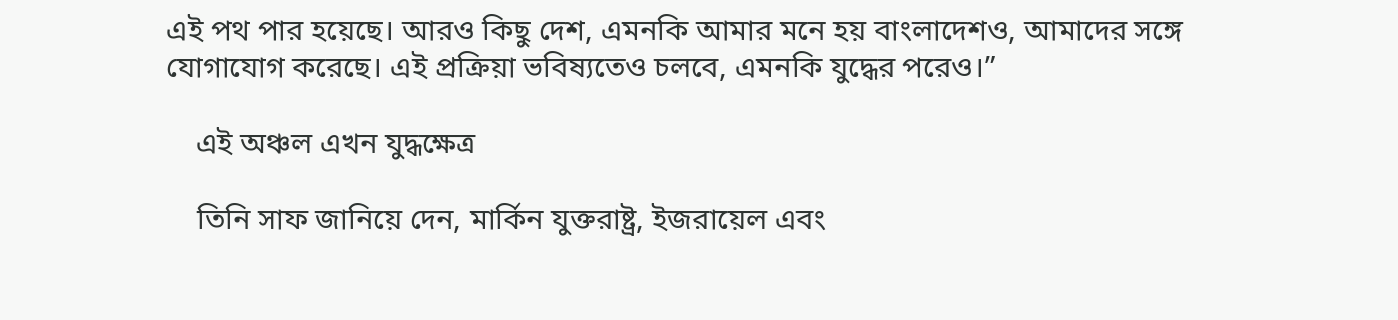এই পথ পার হয়েছে। আরও কিছু দেশ, এমনকি আমার মনে হয় বাংলাদেশও, আমাদের সঙ্গে যোগাযোগ করেছে। এই প্রক্রিয়া ভবিষ্যতেও চলবে, এমনকি যুদ্ধের পরেও।”

    এই অঞ্চল এখন যুদ্ধক্ষেত্র

    তিনি সাফ জানিয়ে দেন, মার্কিন যুক্তরাষ্ট্র, ইজরায়েল এবং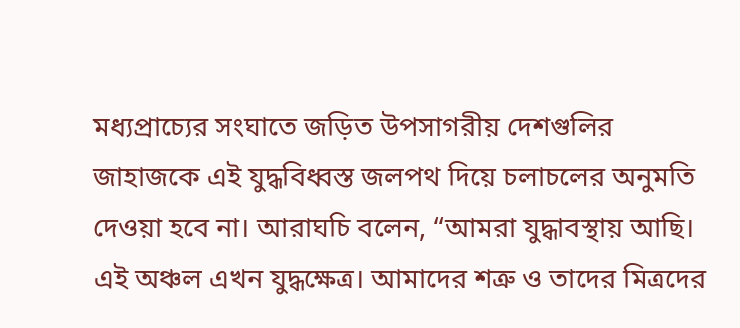মধ্যপ্রাচ্যের সংঘাতে জড়িত উপসাগরীয় দেশগুলির জাহাজকে এই যুদ্ধবিধ্বস্ত জলপথ দিয়ে চলাচলের অনুমতি দেওয়া হবে না। আরাঘচি বলেন, “আমরা যুদ্ধাবস্থায় আছি। এই অঞ্চল এখন যুদ্ধক্ষেত্র। আমাদের শত্রু ও তাদের মিত্রদের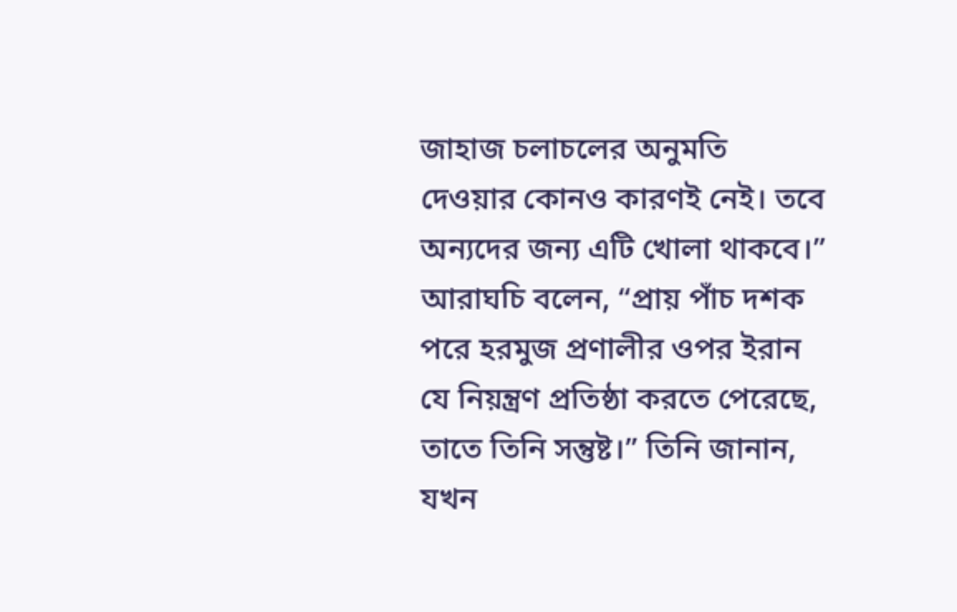জাহাজ চলাচলের অনুমতি দেওয়ার কোনও কারণই নেই। তবে অন্যদের জন্য এটি খোলা থাকবে।” আরাঘচি বলেন, “প্রায় পাঁচ দশক পরে হরমুজ প্রণালীর ওপর ইরান যে নিয়ন্ত্রণ প্রতিষ্ঠা করতে পেরেছে, তাতে তিনি সন্তুষ্ট।” তিনি জানান, যখন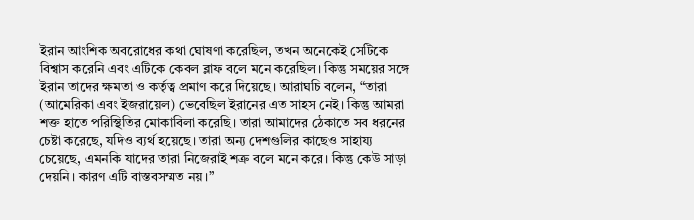ইরান আংশিক অবরোধের কথা ঘোষণা করেছিল, তখন অনেকেই সেটিকে বিশ্বাস করেনি এবং এটিকে কেবল ব্লাফ বলে মনে করেছিল। কিন্তু সময়ের সঙ্গে ইরান তাদের ক্ষমতা ও কর্তৃত্ব প্রমাণ করে দিয়েছে। আরাঘচি বলেন, “তারা (আমেরিকা এবং ইজরায়েল) ভেবেছিল ইরানের এত সাহস নেই। কিন্তু আমরা শক্ত হাতে পরিস্থিতির মোকাবিলা করেছি। তারা আমাদের ঠেকাতে সব ধরনের চেষ্টা করেছে, যদিও ব্যর্থ হয়েছে। তারা অন্য দেশগুলির কাছেও সাহায্য চেয়েছে, এমনকি যাদের তারা নিজেরাই শত্রু বলে মনে করে। কিন্তু কেউ সাড়া দেয়নি। কারণ এটি বাস্তবসম্মত নয়।”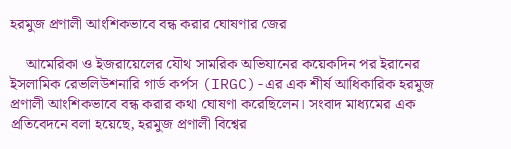হরমুজ প্রণালী আংশিকভাবে বন্ধ করার ঘোষণার জের

    আমেরিকা ও ইজরায়েলের যৌথ সামরিক অভিযানের কয়েকদিন পর ইরানের ইসলামিক রেভলিউশনারি গার্ড কর্পস (IRGC)-এর এক শীর্ষ আধিকারিক হরমুজ প্রণালী আংশিকভাবে বন্ধ করার কথা ঘোষণা করেছিলেন। সংবাদ মাধ্যমের এক প্রতিবেদনে বলা হয়েছে, হরমুজ প্রণালী বিশ্বের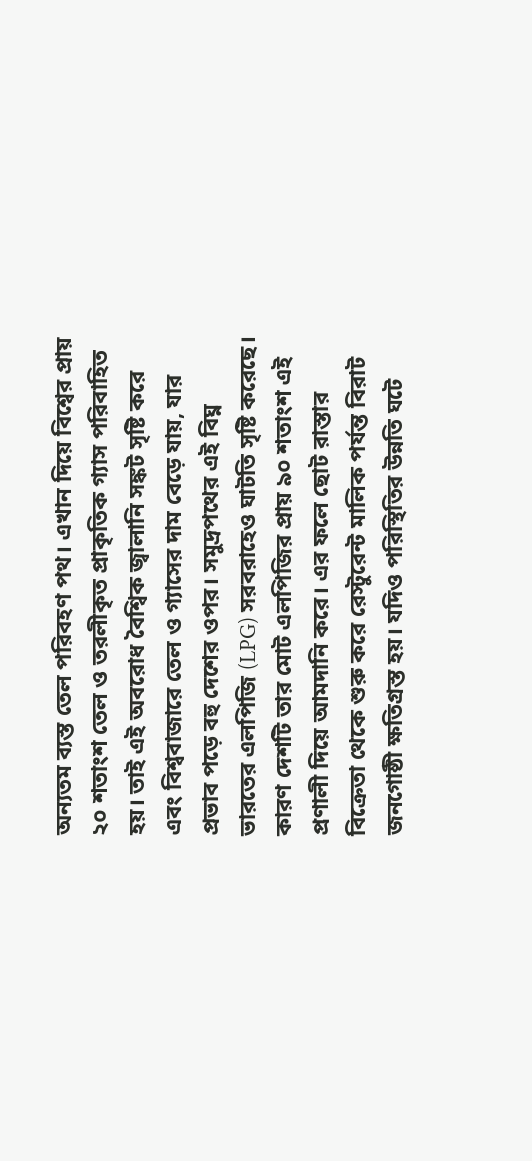অন্যতম ব্যস্ত তেল পরিবহণ পথ। এখান দিয়ে বিশ্বের প্রায় ২০ শতাংশ তেল ও তরলীকৃত প্রাকৃতিক গ্যাস পরিবাহিত হয়। তাই এই অবরোধ বৈশ্বিক জ্বালানি সঙ্কট সৃষ্টি করে এবং বিশ্ববাজারে তেল ও গ্যাসের দাম বেড়ে যায়, যার প্রভাব পড়ে বহু দেশের ওপর। সমুদ্রপথের এই বিঘ্ন ভারতের এলপিজি (LPG) সরবরাহেও ঘাটতি সৃষ্টি করেছে। কারণ দেশটি তার মোট এলপিজির প্রায় ৯০ শতাংশ এই প্রণালী দিয়ে আমদানি করে। এর ফলে ছোট রাস্তার বিক্রেতা থেকে শুরু করে রেস্টুরেন্ট মালিক পর্যন্ত বিরাট জনগোষ্ঠী ক্ষতিগ্রস্ত হয়। যদিও পরিস্থিতির উন্নতি ঘটে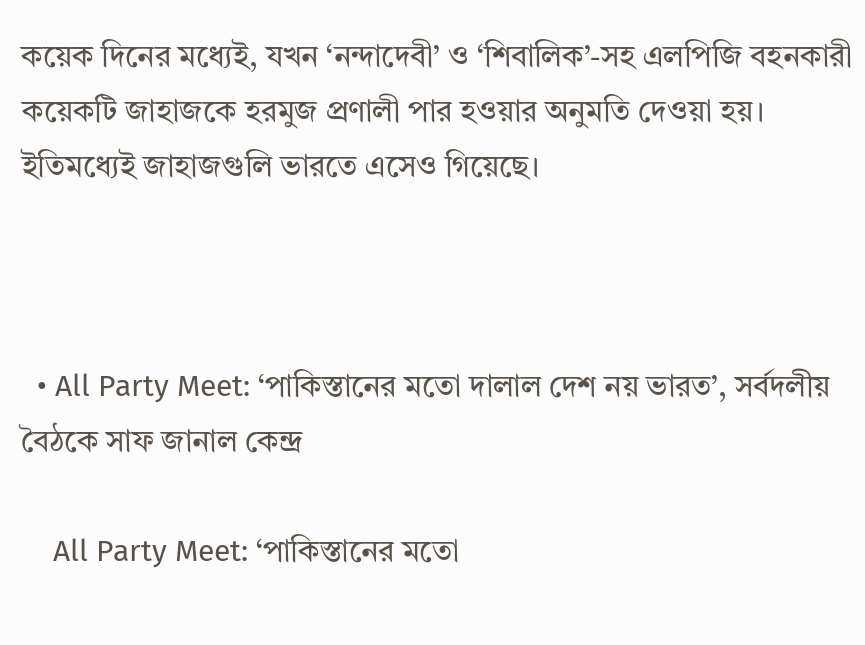কয়েক দিনের মধ্যেই, যখন ‘নন্দাদেবী’ ও ‘শিবালিক’-সহ এলপিজি বহনকারী কয়েকটি জাহাজকে হরমুজ প্রণালী পার হওয়ার অনুমতি দেওয়া হয়। ইতিমধ্যেই জাহাজগুলি ভারতে এসেও গিয়েছে।



  • All Party Meet: ‘পাকিস্তানের মতো দালাল দেশ নয় ভারত’, সর্বদলীয় বৈঠকে সাফ জানাল কেন্দ্র

    All Party Meet: ‘পাকিস্তানের মতো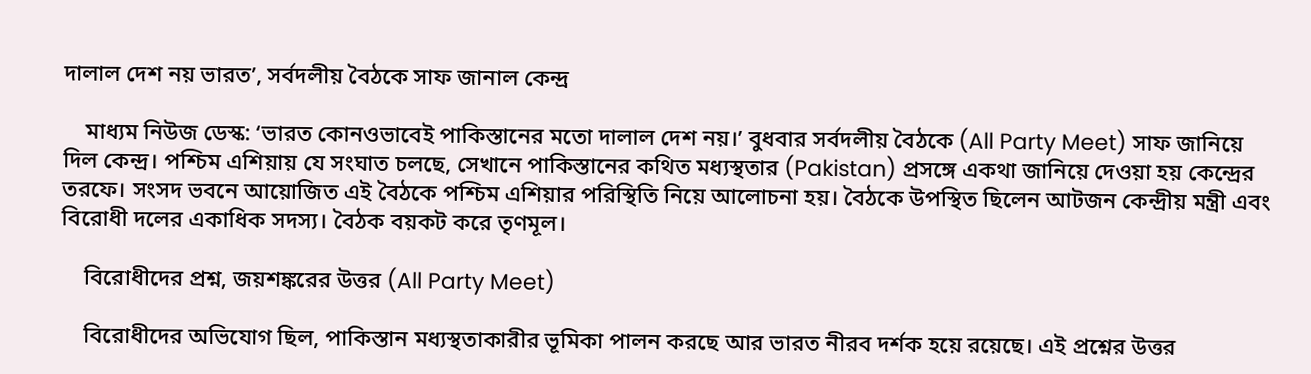দালাল দেশ নয় ভারত’, সর্বদলীয় বৈঠকে সাফ জানাল কেন্দ্র

    মাধ্যম নিউজ ডেস্ক: ‘ভারত কোনওভাবেই পাকিস্তানের মতো দালাল দেশ নয়।’ বুধবার সর্বদলীয় বৈঠকে (All Party Meet) সাফ জানিয়ে দিল কেন্দ্র। পশ্চিম এশিয়ায় যে সংঘাত চলছে, সেখানে পাকিস্তানের কথিত মধ্যস্থতার (Pakistan) প্রসঙ্গে একথা জানিয়ে দেওয়া হয় কেন্দ্রের তরফে। সংসদ ভবনে আয়োজিত এই বৈঠকে পশ্চিম এশিয়ার পরিস্থিতি নিয়ে আলোচনা হয়। বৈঠকে উপস্থিত ছিলেন আটজন কেন্দ্রীয় মন্ত্রী এবং বিরোধী দলের একাধিক সদস্য। বৈঠক বয়কট করে তৃণমূল।

    বিরোধীদের প্রশ্ন, জয়শঙ্করের উত্তর (All Party Meet)

    বিরোধীদের অভিযোগ ছিল, পাকিস্তান মধ্যস্থতাকারীর ভূমিকা পালন করছে আর ভারত নীরব দর্শক হয়ে রয়েছে। এই প্রশ্নের উত্তর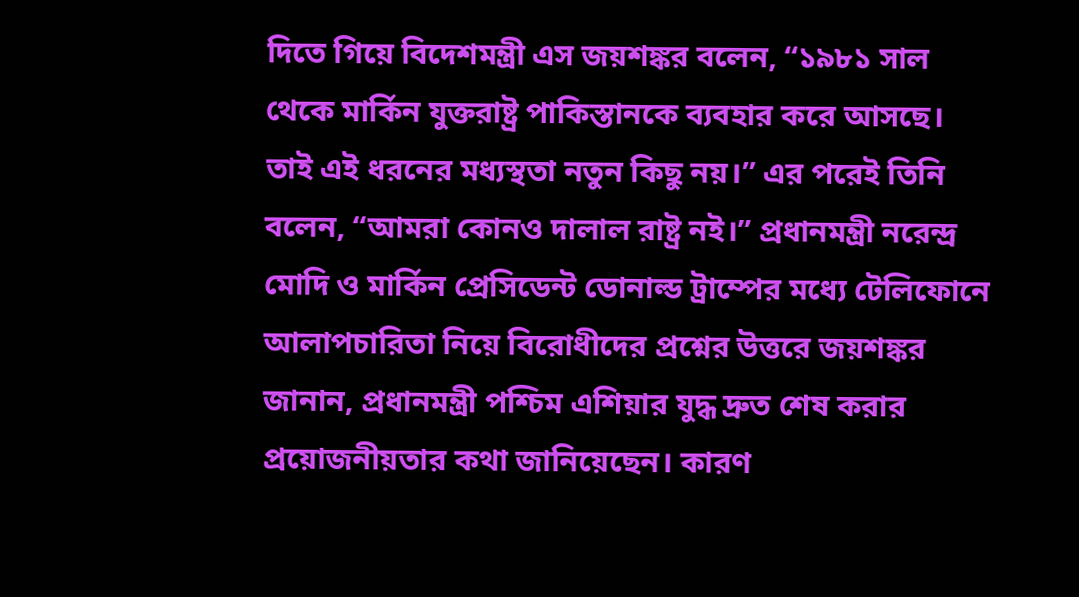দিতে গিয়ে বিদেশমন্ত্রী এস জয়শঙ্কর বলেন, “১৯৮১ সাল থেকে মার্কিন যুক্তরাষ্ট্র পাকিস্তানকে ব্যবহার করে আসছে। তাই এই ধরনের মধ্যস্থতা নতুন কিছু নয়।” এর পরেই তিনি বলেন, “আমরা কোনও দালাল রাষ্ট্র নই।” প্রধানমন্ত্রী নরেন্দ্র মোদি ও মার্কিন প্রেসিডেন্ট ডোনাল্ড ট্রাম্পের মধ্যে টেলিফোনে আলাপচারিতা নিয়ে বিরোধীদের প্রশ্নের উত্তরে জয়শঙ্কর জানান, প্রধানমন্ত্রী পশ্চিম এশিয়ার যুদ্ধ দ্রুত শেষ করার প্রয়োজনীয়তার কথা জানিয়েছেন। কারণ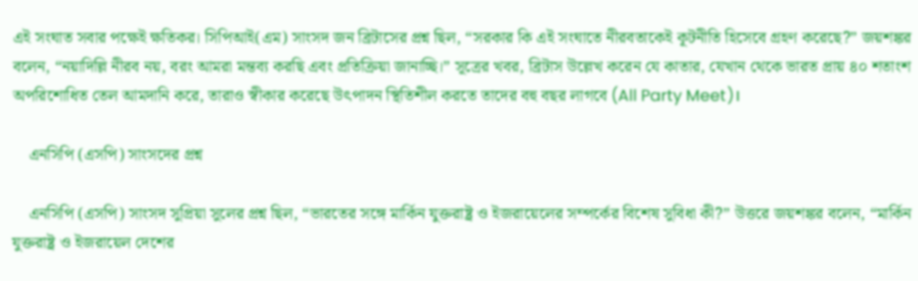এই সংঘাত সবার পক্ষেই ক্ষতিকর। সিপিআই(এম) সাংসদ জন ব্রিটাসের প্রশ্ন ছিল, “সরকার কি এই সংঘাতে নীরবতাকেই কূটনীতি হিসেবে গ্রহণ করেছে?” জয়শঙ্কর বলেন, “নয়াদিল্লি নীরব নয়, বরং আমরা মন্তব্য করছি এবং প্রতিক্রিয়া জানাচ্ছি।” সূত্রের খবর, ব্রিটাস উল্লেখ করেন যে কাতার, যেখান থেকে ভারত প্রায় ৪০ শতাংশ অপরিশোধিত তেল আমদানি করে, তারাও স্বীকার করেছে উৎপাদন স্থিতিশীল করতে তাদের বহু বছর লাগবে (All Party Meet)।

    এনসিপি (এসপি) সাংসদের প্রশ্ন

    এনসিপি (এসপি) সাংসদ সুপ্রিয়া সুলের প্রশ্ন ছিল, “ভারতের সঙ্গে মার্কিন যুক্তরাষ্ট্র ও ইজরায়েলের সম্পর্কের বিশেষ সুবিধা কী?” উত্তরে জয়শঙ্কর বলেন, “মার্কিন যুক্তরাষ্ট্র ও ইজরায়েল দেশের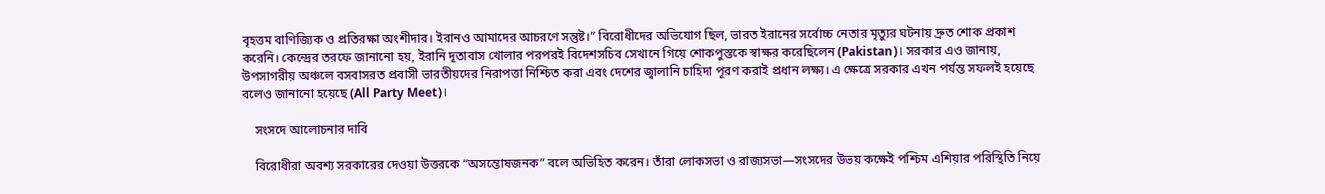বৃহত্তম বাণিজ্যিক ও প্রতিরক্ষা অংশীদার। ইরানও আমাদের আচরণে সন্তুষ্ট।” বিরোধীদের অভিযোগ ছিল, ভারত ইরানের সর্বোচ্চ নেতার মৃত্যুর ঘটনায় দ্রুত শোক প্রকাশ করেনি। কেন্দ্রের তরফে জানানো হয়, ইরানি দূতাবাস খোলার পরপরই বিদেশসচিব সেখানে গিয়ে শোকপুস্তকে স্বাক্ষর করেছিলেন (Pakistan)। সরকার এও জানায়, উপসাগরীয় অঞ্চলে বসবাসরত প্রবাসী ভারতীয়দের নিরাপত্তা নিশ্চিত করা এবং দেশের জ্বালানি চাহিদা পূরণ করাই প্রধান লক্ষ্য। এ ক্ষেত্রে সরকার এখন পর্যন্ত সফলই হয়েছে বলেও জানানো হয়েছে (All Party Meet)।

    সংসদে আলোচনার দাবি

    বিরোধীরা অবশ্য সরকারের দেওয়া উত্তরকে “অসন্তোষজনক” বলে অভিহিত করেন। তাঁরা লোকসভা ও রাজ্যসভা—সংসদের উভয় কক্ষেই পশ্চিম এশিয়ার পরিস্থিতি নিয়ে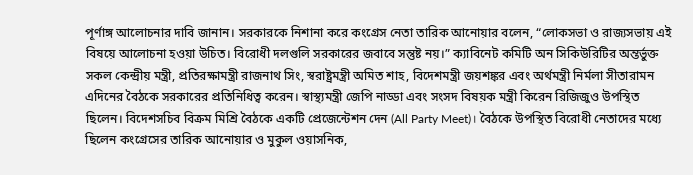পূর্ণাঙ্গ আলোচনার দাবি জানান। সরকারকে নিশানা করে কংগ্রেস নেতা তারিক আনোয়ার বলেন, “লোকসভা ও রাজ্যসভায় এই বিষয়ে আলোচনা হওয়া উচিত। বিরোধী দলগুলি সরকারের জবাবে সন্তুষ্ট নয়।” ক্যাবিনেট কমিটি অন সিকিউরিটির অন্তর্ভুক্ত সকল কেন্দ্রীয় মন্ত্রী, প্রতিরক্ষামন্ত্রী রাজনাথ সিং, স্বরাষ্ট্রমন্ত্রী অমিত শাহ, বিদেশমন্ত্রী জয়শঙ্কর এবং অর্থমন্ত্রী নির্মলা সীতারামন এদিনের বৈঠকে সরকারের প্রতিনিধিত্ব করেন। স্বাস্থ্যমন্ত্রী জেপি নাড্ডা এবং সংসদ বিষয়ক মন্ত্রী কিরেন রিজিজুও উপস্থিত ছিলেন। বিদেশসচিব বিক্রম মিশ্রি বৈঠকে একটি প্রেজেন্টেশন দেন (All Party Meet)। বৈঠকে উপস্থিত বিরোধী নেতাদের মধ্যে ছিলেন কংগ্রেসের তারিক আনোয়ার ও মুকুল ওয়াসনিক,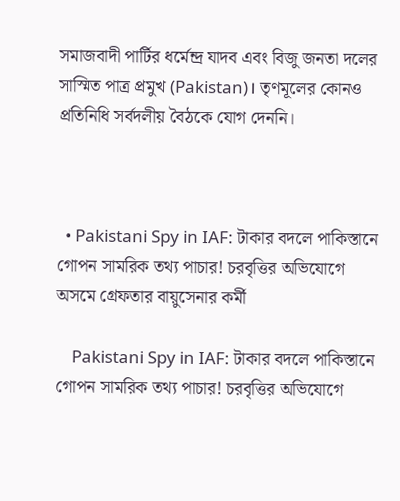সমাজবাদী পার্টির ধর্মেন্দ্র যাদব এবং বিজু জনতা দলের সাস্মিত পাত্র প্রমুখ (Pakistan)। তৃণমূলের কোনও প্রতিনিধি সর্বদলীয় বৈঠকে যোগ দেননি।



  • Pakistani Spy in IAF: টাকার বদলে পাকিস্তানে গোপন সামরিক তথ্য পাচার! চরবৃত্তির অভিযোগে অসমে গ্রেফতার বায়ুসেনার কর্মী

    Pakistani Spy in IAF: টাকার বদলে পাকিস্তানে গোপন সামরিক তথ্য পাচার! চরবৃত্তির অভিযোগে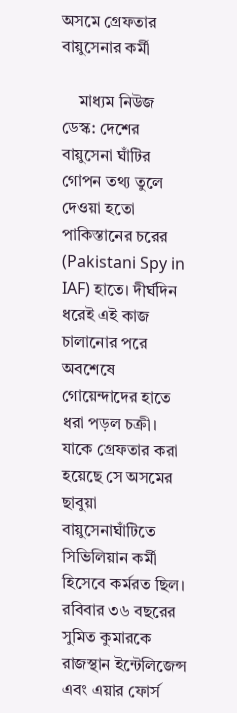অসমে গ্রেফতার বায়ুসেনার কর্মী

    মাধ্যম নিউজ ডেস্ক: দেশের বায়ুসেনা ঘাঁটির গোপন তথ্য তুলে দেওয়া হতো পাকিস্তানের চরের (Pakistani Spy in IAF) হাতে। দীর্ঘদিন ধরেই এই কাজ চালানোর পরে অবশেষে গোয়েন্দাদের হাতে ধরা পড়ল চক্রী। যাকে গ্রেফতার করা হয়েছে সে অসমের ছাবুয়া বায়ুসেনাঘাঁটিতে সিভিলিয়ান কর্মী হিসেবে কর্মরত ছিল। রবিবার ৩৬ বছরের সুমিত কুমারকে রাজস্থান ইন্টেলিজেন্স এবং এয়ার ফোর্স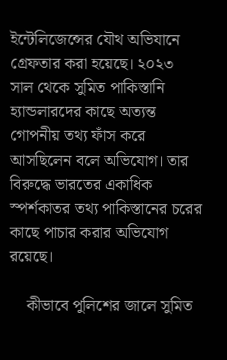ইন্টেলিজেন্সের যৌথ অভিযানে গ্রেফতার করা হয়েছে। ২০২৩ সাল থেকে সুমিত পাকিস্তানি হ্যান্ডলারদের কাছে অত্যন্ত গোপনীয় তথ্য ফাঁস করে আসছিলেন বলে অভিযোগ। তার বিরুদ্ধে ভারতের একাধিক স্পর্শকাতর তথ্য পাকিস্তানের চরের কাছে পাচার করার অভিযোগ রয়েছে।

    কীভাবে পুলিশের জালে সুমিত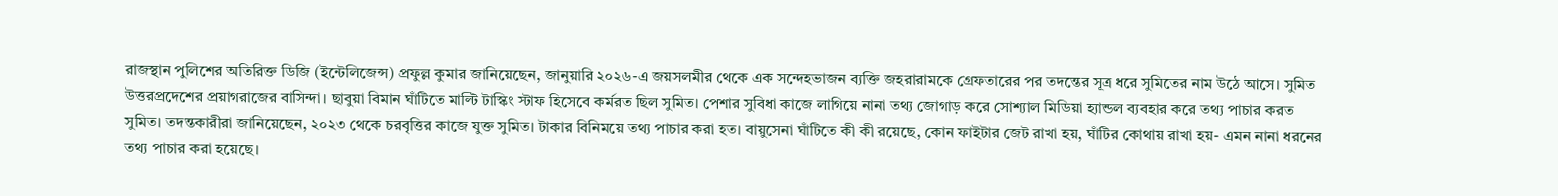রাজস্থান পুলিশের অতিরিক্ত ডিজি (ইন্টেলিজেন্স) প্রফুল্ল কুমার জানিয়েছেন, জানুয়ারি ২০২৬-এ জয়সলমীর থেকে এক সন্দেহভাজন ব্যক্তি জহরারামকে গ্রেফতারের পর তদন্তের সূত্র ধরে সুমিতের নাম উঠে আসে। সুমিত উত্তরপ্রদেশের প্রয়াগরাজের বাসিন্দা। ছাবুয়া বিমান ঘাঁটিতে মাল্টি টাস্কিং স্টাফ হিসেবে কর্মরত ছিল সুমিত। পেশার সুবিধা কাজে লাগিয়ে নানা তথ্য জোগাড় করে সোশ্যাল মিডিয়া হ্যান্ডল ব্যবহার করে তথ্য পাচার করত সুমিত। তদন্তকারীরা জানিয়েছেন, ২০২৩ থেকে চরবৃত্তির কাজে যুক্ত সুমিত। টাকার বিনিময়ে তথ্য পাচার করা হত। বায়ুসেনা ঘাঁটিতে কী কী রয়েছে, কোন ফাইটার জেট রাখা হয়, ঘাঁটির কোথায় রাখা হয়- এমন নানা ধরনের তথ্য পাচার করা হয়েছে।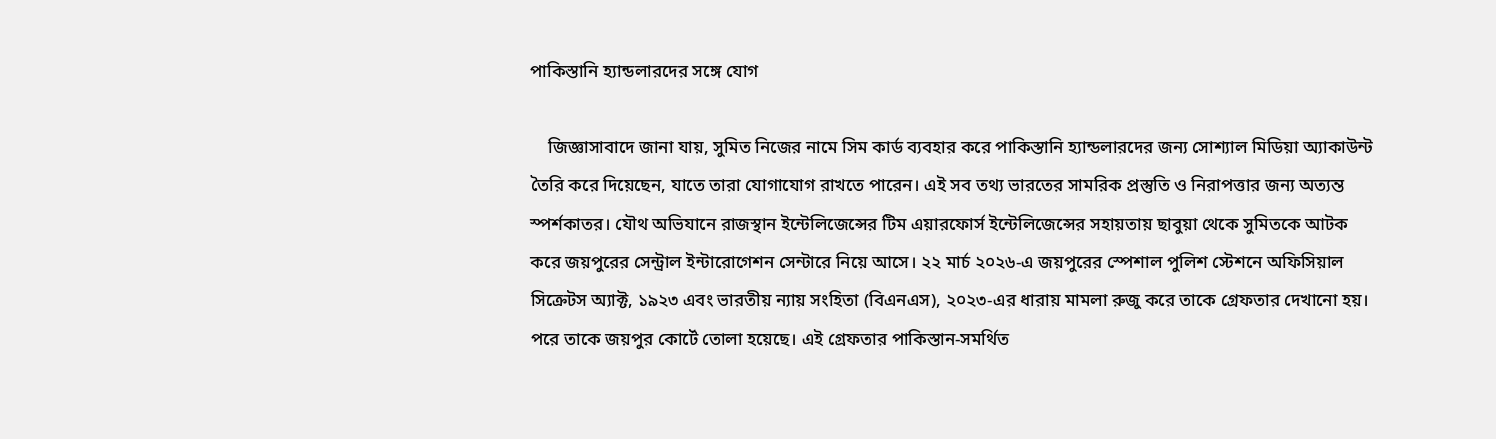পাকিস্তানি হ্যান্ডলারদের সঙ্গে যোগ

    জিজ্ঞাসাবাদে জানা যায়, সুমিত নিজের নামে সিম কার্ড ব্যবহার করে পাকিস্তানি হ্যান্ডলারদের জন্য সোশ্যাল মিডিয়া অ্যাকাউন্ট তৈরি করে দিয়েছেন, যাতে তারা যোগাযোগ রাখতে পারেন। এই সব তথ্য ভারতের সামরিক প্রস্তুতি ও নিরাপত্তার জন্য অত্যন্ত স্পর্শকাতর। যৌথ অভিযানে রাজস্থান ইন্টেলিজেন্সের টিম এয়ারফোর্স ইন্টেলিজেন্সের সহায়তায় ছাবুয়া থেকে সুমিতকে আটক করে জয়পুরের সেন্ট্রাল ইন্টারোগেশন সেন্টারে নিয়ে আসে। ২২ মার্চ ২০২৬-এ জয়পুরের স্পেশাল পুলিশ স্টেশনে অফিসিয়াল সিক্রেটস অ্যাক্ট, ১৯২৩ এবং ভারতীয় ন্যায় সংহিতা (বিএনএস), ২০২৩-এর ধারায় মামলা রুজু করে তাকে গ্রেফতার দেখানো হয়। পরে তাকে জয়পুর কোর্টে তোলা হয়েছে। এই গ্রেফতার পাকিস্তান-সমর্থিত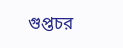গুপ্তচর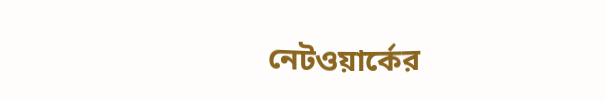নেটওয়ার্কের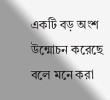একটি বড় অংশ উন্মোচন করেছে বলে মনে করা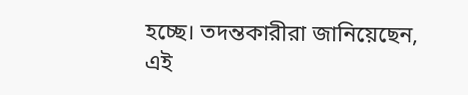হচ্ছে। তদন্তকারীরা জানিয়েছেন, এই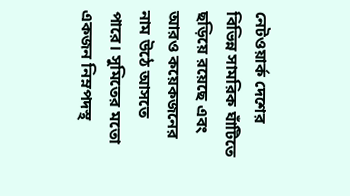নেটওয়ার্ক দেশের বিভিন্ন সামরিক ঘাঁটিতে ছড়িয়ে রয়েছে এবং আরও কয়েকজনের নাম উঠে আসতে পারে। সুমিতের মতো একজন নিম্নপদস্থ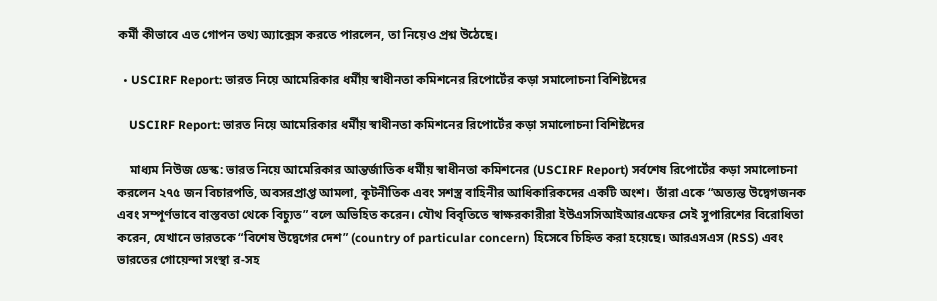কর্মী কীভাবে এত গোপন তথ্য অ্যাক্সেস করতে পারলেন, তা নিয়েও প্রশ্ন উঠেছে।

  • USCIRF Report: ভারত নিয়ে আমেরিকার ধর্মীয় স্বাধীনতা কমিশনের রিপোর্টের কড়া সমালোচনা বিশিষ্টদের

    USCIRF Report: ভারত নিয়ে আমেরিকার ধর্মীয় স্বাধীনতা কমিশনের রিপোর্টের কড়া সমালোচনা বিশিষ্টদের

    মাধ্যম নিউজ ডেস্ক: ভারত নিয়ে আমেরিকার আন্তর্জাতিক ধর্মীয় স্বাধীনতা কমিশনের (USCIRF Report) সর্বশেষ রিপোর্টের কড়া সমালোচনা করলেন ২৭৫ জন বিচারপতি, অবসরপ্রাপ্ত আমলা, কূটনীতিক এবং সশস্ত্র বাহিনীর আধিকারিকদের একটি অংশ।  তাঁরা একে “অত্যন্ত উদ্বেগজনক এবং সম্পূর্ণভাবে বাস্তবতা থেকে বিচ্যুত” বলে অভিহিত করেন। যৌথ বিবৃতিতে স্বাক্ষরকারীরা ইউএসসিআইআরএফের সেই সুপারিশের বিরোধিতা করেন, যেখানে ভারতকে “বিশেষ উদ্বেগের দেশ” (country of particular concern) হিসেবে চিহ্নিত করা হয়েছে। আরএসএস (RSS) এবং ভারতের গোয়েন্দা সংস্থা র-সহ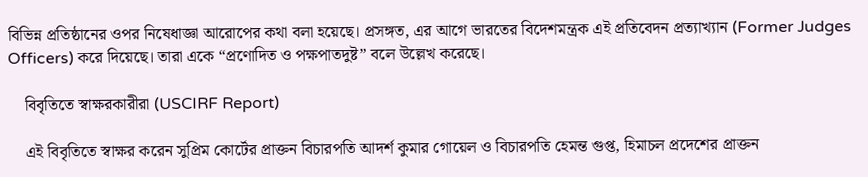বিভিন্ন প্রতিষ্ঠানের ওপর নিষেধাজ্ঞা আরোপের কথা বলা হয়েছে। প্রসঙ্গত, এর আগে ভারতের বিদেশমন্ত্রক এই প্রতিবেদন প্রত্যাখ্যান (Former Judges Officers) করে দিয়েছে। তারা একে “প্রণোদিত ও পক্ষপাতদুষ্ট” বলে উল্লেখ করেছে।

    বিবৃতিতে স্বাক্ষরকারীরা (USCIRF Report)

    এই বিবৃতিতে স্বাক্ষর করেন সুপ্রিম কোর্টের প্রাক্তন বিচারপতি আদর্শ কুমার গোয়েল ও বিচারপতি হেমন্ত গুপ্ত, হিমাচল প্রদেশের প্রাক্তন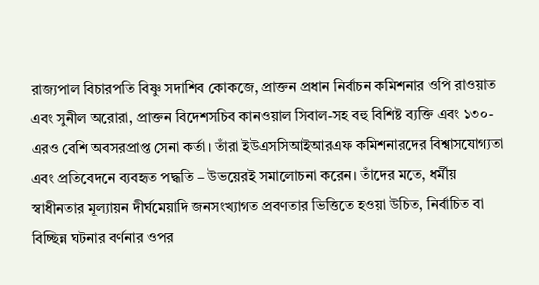রাজ্যপাল বিচারপতি বিষ্ণু সদাশিব কোকজে, প্রাক্তন প্রধান নির্বাচন কমিশনার ওপি রাওয়াত এবং সুনীল অরোরা, প্রাক্তন বিদেশসচিব কানওয়াল সিবাল-সহ বহু বিশিষ্ট ব্যক্তি এবং ১৩০-এরও বেশি অবসরপ্রাপ্ত সেনা কর্তা। তাঁরা ইউএসসিআইআরএফ কমিশনারদের বিশ্বাসযোগ্যতা এবং প্রতিবেদনে ব্যবহৃত পদ্ধতি – উভয়েরই সমালোচনা করেন। তাঁদের মতে, ধর্মীয় স্বাধীনতার মূল্যায়ন দীর্ঘমেয়াদি জনসংখ্যাগত প্রবণতার ভিত্তিতে হওয়া উচিত, নির্বাচিত বা বিচ্ছিন্ন ঘটনার বর্ণনার ওপর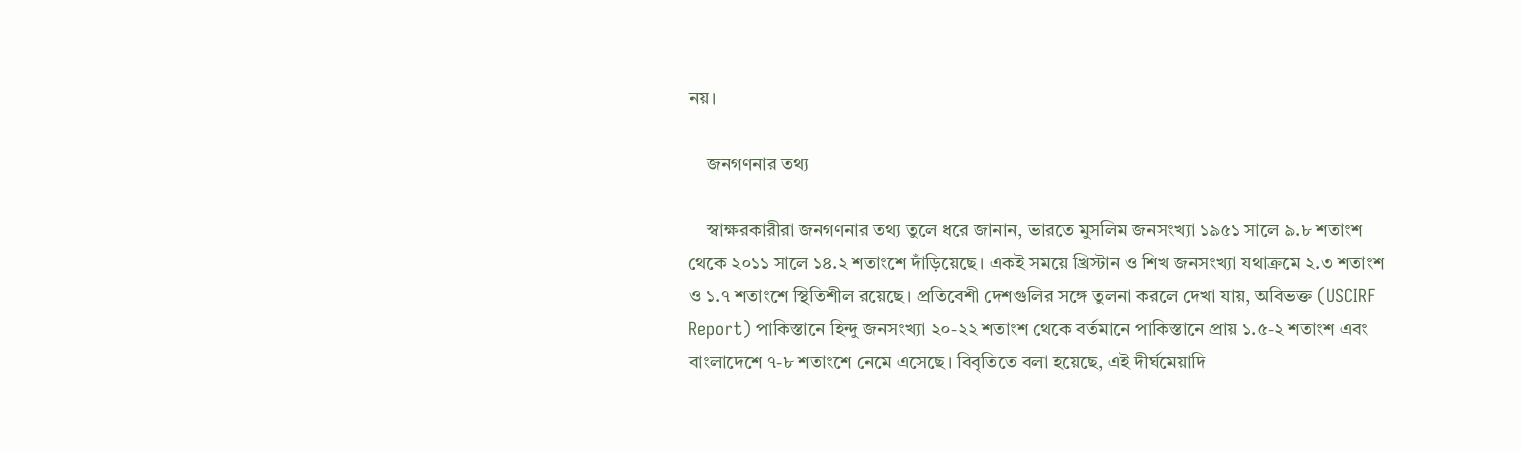নয়।

    জনগণনার তথ্য

    স্বাক্ষরকারীরা জনগণনার তথ্য তুলে ধরে জানান, ভারতে মুসলিম জনসংখ্যা ১৯৫১ সালে ৯.৮ শতাংশ থেকে ২০১১ সালে ১৪.২ শতাংশে দাঁড়িয়েছে। একই সময়ে খ্রিস্টান ও শিখ জনসংখ্যা যথাক্রমে ২.৩ শতাংশ ও ১.৭ শতাংশে স্থিতিশীল রয়েছে। প্রতিবেশী দেশগুলির সঙ্গে তুলনা করলে দেখা যায়, অবিভক্ত (USCIRF Report) পাকিস্তানে হিন্দু জনসংখ্যা ২০-২২ শতাংশ থেকে বর্তমানে পাকিস্তানে প্রায় ১.৫-২ শতাংশ এবং বাংলাদেশে ৭-৮ শতাংশে নেমে এসেছে। বিবৃতিতে বলা হয়েছে, এই দীর্ঘমেয়াদি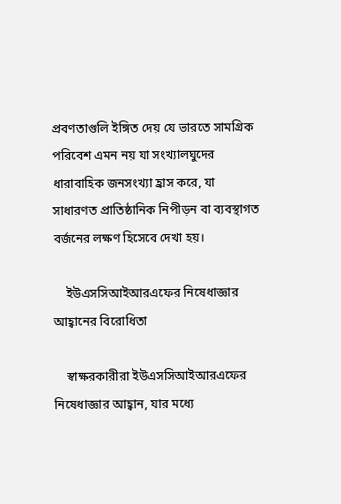প্রবণতাগুলি ইঙ্গিত দেয় যে ভারতে সামগ্রিক পরিবেশ এমন নয় যা সংখ্যালঘুদের ধারাবাহিক জনসংখ্যা হ্রাস করে, যা সাধারণত প্রাতিষ্ঠানিক নিপীড়ন বা ব্যবস্থাগত বর্জনের লক্ষণ হিসেবে দেখা হয়।

    ইউএসসিআইআরএফের নিষেধাজ্ঞার আহ্বানের বিরোধিতা

    স্বাক্ষরকারীরা ইউএসসিআইআরএফের নিষেধাজ্ঞার আহ্বান, যার মধ্যে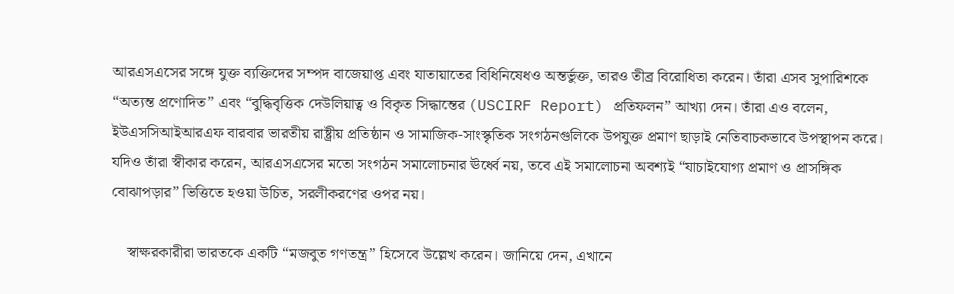আরএসএসের সঙ্গে যুক্ত ব্যক্তিদের সম্পদ বাজেয়াপ্ত এবং যাতায়াতের বিধিনিষেধও অন্তর্ভুক্ত, তারও তীব্র বিরোধিতা করেন। তাঁরা এসব সুপারিশকে “অত্যন্ত প্রণোদিত” এবং “বুদ্ধিবৃত্তিক দেউলিয়াত্ব ও বিকৃত সিদ্ধান্তের (USCIRF Report) প্রতিফলন” আখ্যা দেন। তাঁরা এও বলেন, ইউএসসিআইআরএফ বারবার ভারতীয় রাষ্ট্রীয় প্রতিষ্ঠান ও সামাজিক-সাংস্কৃতিক সংগঠনগুলিকে উপযুক্ত প্রমাণ ছাড়াই নেতিবাচকভাবে উপস্থাপন করে। যদিও তাঁরা স্বীকার করেন, আরএসএসের মতো সংগঠন সমালোচনার ঊর্ধ্বে নয়, তবে এই সমালোচনা অবশ্যই “যাচাইযোগ্য প্রমাণ ও প্রাসঙ্গিক বোঝাপড়ার” ভিত্তিতে হওয়া উচিত, সরলীকরণের ওপর নয়।

    স্বাক্ষরকারীরা ভারতকে একটি “মজবুত গণতন্ত্র” হিসেবে উল্লেখ করেন। জানিয়ে দেন, এখানে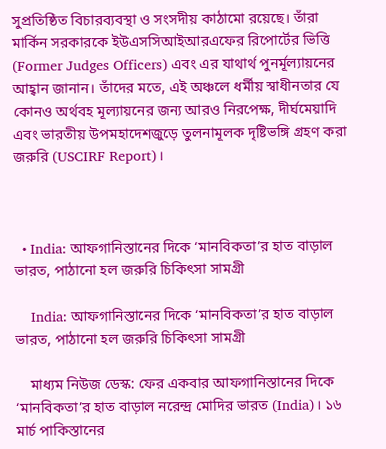সুপ্রতিষ্ঠিত বিচারব্যবস্থা ও সংসদীয় কাঠামো রয়েছে। তাঁরা মার্কিন সরকারকে ইউএসসিআইআরএফের রিপোর্টের ভিত্তি (Former Judges Officers) এবং এর যাথার্থ পুনর্মূল্যায়নের আহ্বান জানান। তাঁদের মতে, এই অঞ্চলে ধর্মীয় স্বাধীনতার যে কোনও অর্থবহ মূল্যায়নের জন্য আরও নিরপেক্ষ, দীর্ঘমেয়াদি এবং ভারতীয় উপমহাদেশজুড়ে তুলনামূলক দৃষ্টিভঙ্গি গ্রহণ করা জরুরি (USCIRF Report)।



  • India: আফগানিস্তানের দিকে ‘মানবিকতা’র হাত বাড়াল ভারত, পাঠানো হল জরুরি চিকিৎসা সামগ্রী

    India: আফগানিস্তানের দিকে ‘মানবিকতা’র হাত বাড়াল ভারত, পাঠানো হল জরুরি চিকিৎসা সামগ্রী

    মাধ্যম নিউজ ডেস্ক: ফের একবার আফগানিস্তানের দিকে ‘মানবিকতা’র হাত বাড়াল নরেন্দ্র মোদির ভারত (India)। ১৬ মার্চ পাকিস্তানের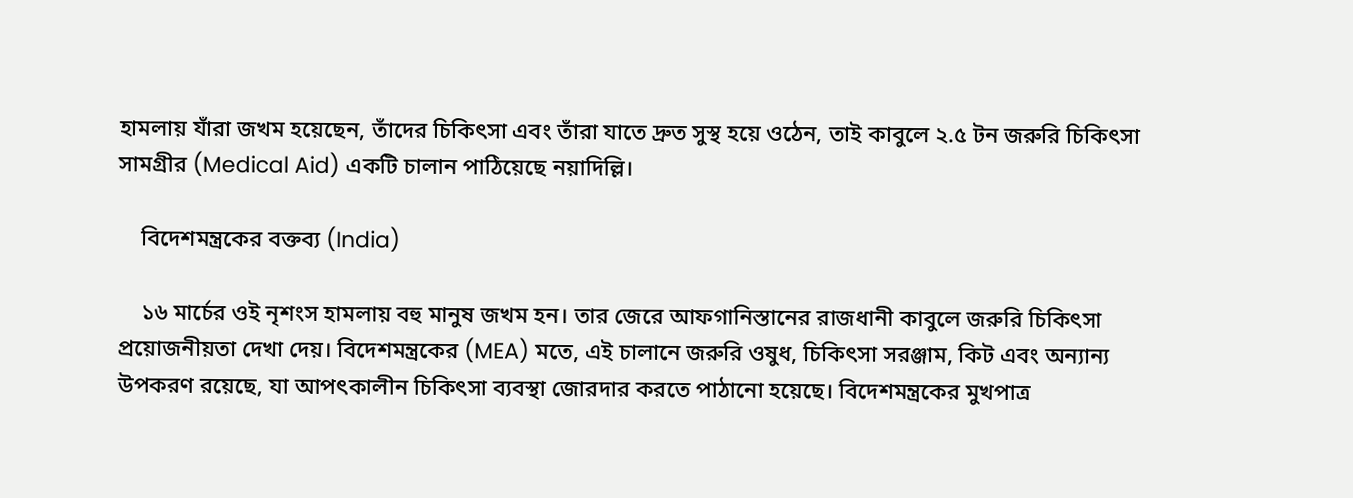হামলায় যাঁরা জখম হয়েছেন, তাঁদের চিকিৎসা এবং তাঁরা যাতে দ্রুত সুস্থ হয়ে ওঠেন, তাই কাবুলে ২.৫ টন জরুরি চিকিৎসা সামগ্রীর (Medical Aid) একটি চালান পাঠিয়েছে নয়াদিল্লি।

    বিদেশমন্ত্রকের বক্তব্য (India)

    ১৬ মার্চের ওই নৃশংস হামলায় বহু মানুষ জখম হন। তার জেরে আফগানিস্তানের রাজধানী কাবুলে জরুরি চিকিৎসা প্রয়োজনীয়তা দেখা দেয়। বিদেশমন্ত্রকের (MEA) মতে, এই চালানে জরুরি ওষুধ, চিকিৎসা সরঞ্জাম, কিট এবং অন্যান্য উপকরণ রয়েছে, যা আপৎকালীন চিকিৎসা ব্যবস্থা জোরদার করতে পাঠানো হয়েছে। বিদেশমন্ত্রকের মুখপাত্র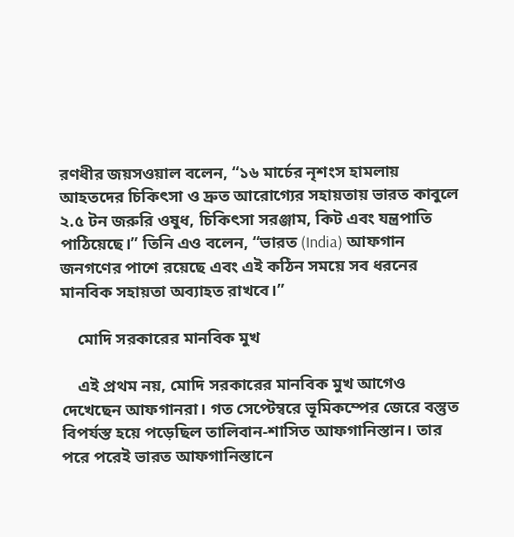রণধীর জয়সওয়াল বলেন, “১৬ মার্চের নৃশংস হামলায় আহতদের চিকিৎসা ও দ্রুত আরোগ্যের সহায়তায় ভারত কাবুলে ২.৫ টন জরুরি ওষুধ, চিকিৎসা সরঞ্জাম, কিট এবং যন্ত্রপাতি পাঠিয়েছে।” তিনি এও বলেন, “ভারত (India) আফগান জনগণের পাশে রয়েছে এবং এই কঠিন সময়ে সব ধরনের মানবিক সহায়তা অব্যাহত রাখবে।”

    মোদি সরকারের মানবিক মুখ

    এই প্রথম নয়, মোদি সরকারের মানবিক মুখ আগেও দেখেছেন আফগানরা। গত সেপ্টেম্বরে ভূমিকম্পের জেরে বস্তুত বিপর্যস্ত হয়ে পড়েছিল তালিবান-শাসিত আফগানিস্তান। তার পরে পরেই ভারত আফগানিস্তানে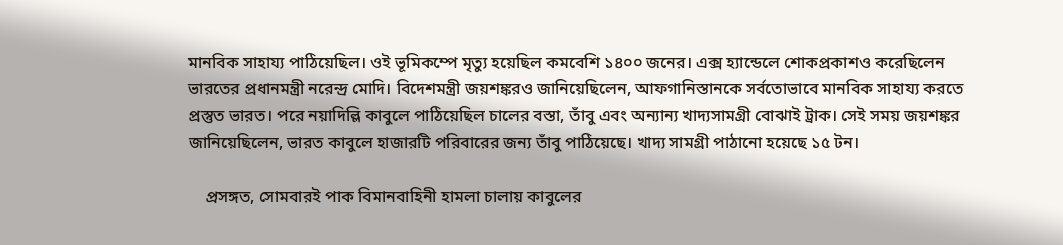মানবিক সাহায্য পাঠিয়েছিল। ওই ভূমিকম্পে মৃত্যু হয়েছিল কমবেশি ১৪০০ জনের। এক্স হ্যান্ডেলে শোকপ্রকাশও করেছিলেন ভারতের প্রধানমন্ত্রী নরেন্দ্র মোদি। বিদেশমন্ত্রী জয়শঙ্করও জানিয়েছিলেন, আফগানিস্তানকে সর্বতোভাবে মানবিক সাহায্য করতে প্রস্তুত ভারত। পরে নয়াদিল্লি কাবুলে পাঠিয়েছিল চালের বস্তা, তাঁবু এবং অন্যান্য খাদ্যসামগ্রী বোঝাই ট্রাক। সেই সময় জয়শঙ্কর জানিয়েছিলেন, ভারত কাবুলে হাজারটি পরিবারের জন্য তাঁবু পাঠিয়েছে। খাদ্য সামগ্রী পাঠানো হয়েছে ১৫ টন।

    প্রসঙ্গত, সোমবারই পাক বিমানবাহিনী হামলা চালায় কাবুলের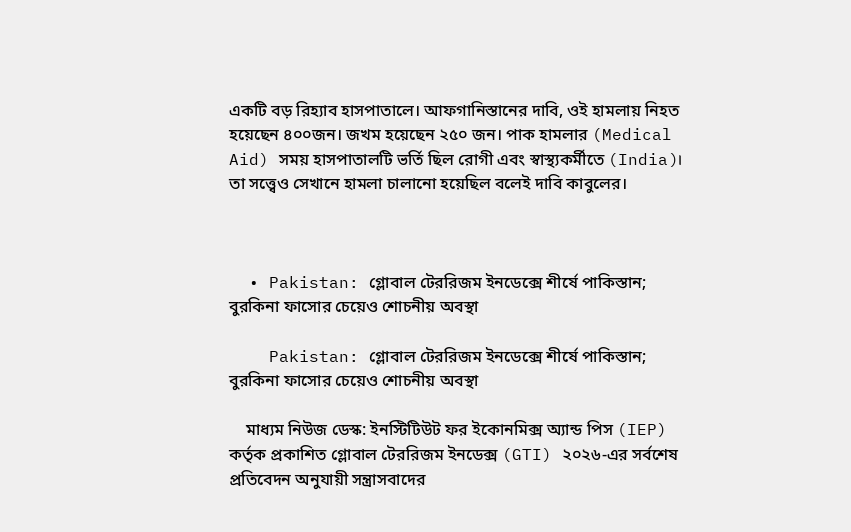একটি বড় রিহ্যাব হাসপাতালে। আফগানিস্তানের দাবি, ওই হামলায় নিহত হয়েছেন ৪০০জন। জখম হয়েছেন ২৫০ জন। পাক হামলার (Medical Aid) সময় হাসপাতালটি ভর্তি ছিল রোগী এবং স্বাস্থ্যকর্মীতে (India)। তা সত্ত্বেও সেখানে হামলা চালানো হয়েছিল বলেই দাবি কাবুলের।



  • Pakistan: গ্লোবাল টেররিজম ইনডেক্সে শীর্ষে পাকিস্তান; বুরকিনা ফাসোর চেয়েও শোচনীয় অবস্থা

    Pakistan: গ্লোবাল টেররিজম ইনডেক্সে শীর্ষে পাকিস্তান; বুরকিনা ফাসোর চেয়েও শোচনীয় অবস্থা

    মাধ্যম নিউজ ডেস্ক: ইনস্টিটিউট ফর ইকোনমিক্স অ্যান্ড পিস (IEP) কর্তৃক প্রকাশিত গ্লোবাল টেররিজম ইনডেক্স (GTI) ২০২৬-এর সর্বশেষ প্রতিবেদন অনুযায়ী সন্ত্রাসবাদের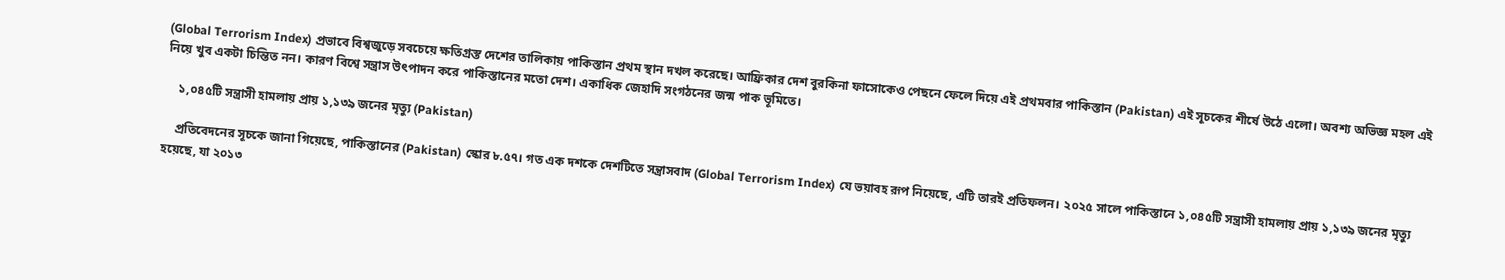(Global Terrorism Index) প্রভাবে বিশ্বজুড়ে সবচেয়ে ক্ষতিগ্রস্ত দেশের তালিকায় পাকিস্তান প্রথম স্থান দখল করেছে। আফ্রিকার দেশ বুরকিনা ফাসোকেও পেছনে ফেলে দিয়ে এই প্রথমবার পাকিস্তান (Pakistan) এই সূচকের শীর্ষে উঠে এলো। অবশ্য অভিজ্ঞ মহল এই নিয়ে খুব একটা চিন্তিত নন। কারণ বিশ্বে সন্ত্রাস উৎপাদন করে পাকিস্তানের মতো দেশ। একাধিক জেহাদি সংগঠনের জন্ম পাক ভূমিতে।

    ১,০৪৫টি সন্ত্রাসী হামলায় প্রায় ১,১৩৯ জনের মৃত্যু (Pakistan)

    প্রতিবেদনের সূচকে জানা গিয়েছে, পাকিস্তানের (Pakistan) স্কোর ৮.৫৭। গত এক দশকে দেশটিতে সন্ত্রাসবাদ (Global Terrorism Index) যে ভয়াবহ রূপ নিয়েছে, এটি তারই প্রতিফলন। ২০২৫ সালে পাকিস্তানে ১,০৪৫টি সন্ত্রাসী হামলায় প্রায় ১,১৩৯ জনের মৃত্যু হয়েছে, যা ২০১৩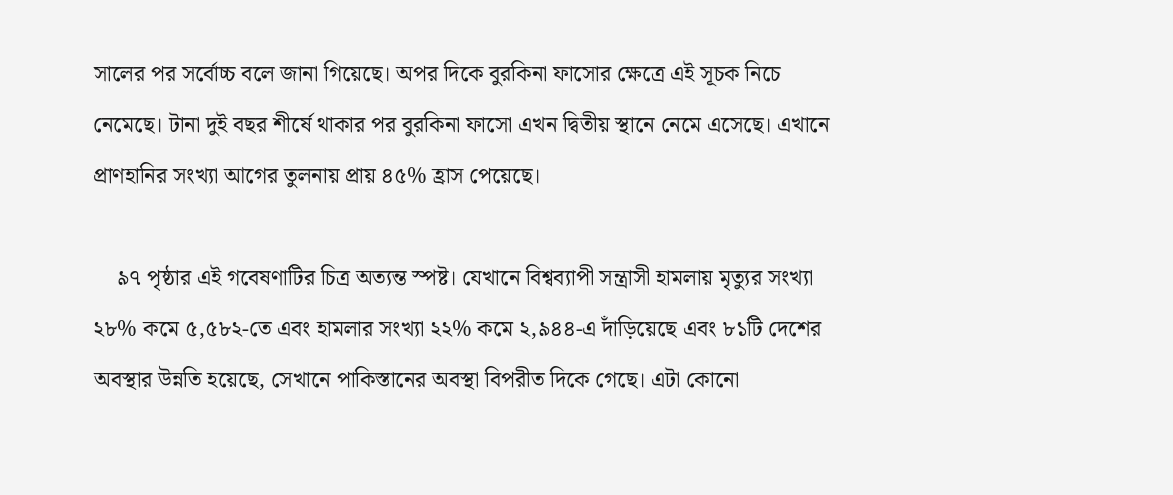সালের পর সর্বোচ্চ বলে জানা গিয়েছে। অপর দিকে বুরকিনা ফাসোর ক্ষেত্রে এই সূচক নিচে নেমেছে। টানা দুই বছর শীর্ষে থাকার পর বুরকিনা ফাসো এখন দ্বিতীয় স্থানে নেমে এসেছে। এখানে প্রাণহানির সংখ্যা আগের তুলনায় প্রায় ৪৫% হ্রাস পেয়েছে।

    ৯৭ পৃষ্ঠার এই গবেষণাটির চিত্র অত্যন্ত স্পষ্ট। যেখানে বিশ্বব্যাপী সন্ত্রাসী হামলায় মৃত্যুর সংখ্যা ২৮% কমে ৫,৫৮২-তে এবং হামলার সংখ্যা ২২% কমে ২,৯৪৪-এ দাঁড়িয়েছে এবং ৮১টি দেশের অবস্থার উন্নতি হয়েছে, সেখানে পাকিস্তানের অবস্থা বিপরীত দিকে গেছে। এটা কোনো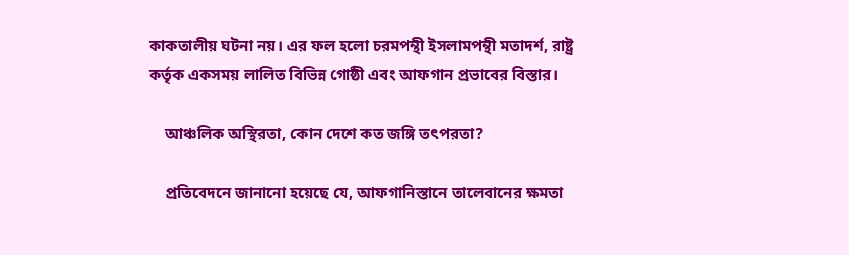কাকতালীয় ঘটনা নয়। এর ফল হলো চরমপন্থী ইসলামপন্থী মতাদর্শ, রাষ্ট্র কর্তৃক একসময় লালিত বিভিন্ন গোষ্ঠী এবং আফগান প্রভাবের বিস্তার।

    আঞ্চলিক অস্থিরতা, কোন দেশে কত জঙ্গি তৎপরতা?

    প্রতিবেদনে জানানো হয়েছে যে, আফগানিস্তানে তালেবানের ক্ষমতা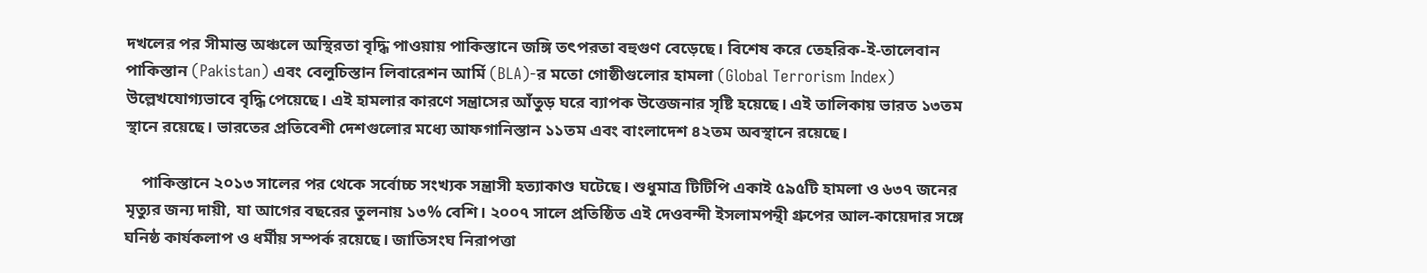দখলের পর সীমান্ত অঞ্চলে অস্থিরতা বৃদ্ধি পাওয়ায় পাকিস্তানে জঙ্গি তৎপরতা বহুগুণ বেড়েছে। বিশেষ করে তেহরিক-ই-তালেবান পাকিস্তান (Pakistan) এবং বেলুচিস্তান লিবারেশন আর্মি (BLA)-র মতো গোষ্ঠীগুলোর হামলা (Global Terrorism Index) উল্লেখযোগ্যভাবে বৃদ্ধি পেয়েছে। এই হামলার কারণে সন্ত্রাসের আঁতুড় ঘরে ব্যাপক উত্তেজনার সৃষ্টি হয়েছে। এই তালিকায় ভারত ১৩তম স্থানে রয়েছে। ভারতের প্রতিবেশী দেশগুলোর মধ্যে আফগানিস্তান ১১তম এবং বাংলাদেশ ৪২তম অবস্থানে রয়েছে।

    পাকিস্তানে ২০১৩ সালের পর থেকে সর্বোচ্চ সংখ্যক সন্ত্রাসী হত্যাকাণ্ড ঘটেছে। শুধুমাত্র টিটিপি একাই ৫৯৫টি হামলা ও ৬৩৭ জনের মৃত্যুর জন্য দায়ী, যা আগের বছরের তুলনায় ১৩% বেশি। ২০০৭ সালে প্রতিষ্ঠিত এই দেওবন্দী ইসলামপন্থী গ্রুপের আল-কায়েদার সঙ্গে ঘনিষ্ঠ কার্যকলাপ ও ধর্মীয় সম্পর্ক রয়েছে। জাতিসংঘ নিরাপত্তা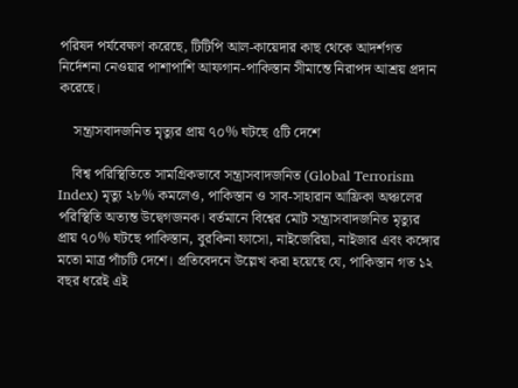পরিষদ পর্যবেক্ষণ করেছে, টিটিপি আল-কায়েদার কাছ থেকে আদর্শগত নির্দেশনা নেওয়ার পাশাপাশি আফগান-পাকিস্তান সীমান্তে নিরাপদ আশ্রয় প্রদান করেছে।

    সন্ত্রাসবাদজনিত মৃত্যুর প্রায় ৭০% ঘটছে ৫টি দেশে

    বিশ্ব পরিস্থিতিতে সামগ্রিকভাবে সন্ত্রাসবাদজনিত (Global Terrorism Index) মৃত্যু ২৮% কমলেও, পাকিস্তান ও সাব-সাহারান আফ্রিকা অঞ্চলের পরিস্থিতি অত্যন্ত উদ্বেগজনক। বর্তমানে বিশ্বের মোট সন্ত্রাসবাদজনিত মৃত্যুর প্রায় ৭০% ঘটছে পাকিস্তান, বুরকিনা ফাসো, নাইজেরিয়া, নাইজার এবং কঙ্গোর মতো মাত্র পাঁচটি দেশে। প্রতিবেদনে উল্লেখ করা হয়েছে যে, পাকিস্তান গত ১২ বছর ধরেই এই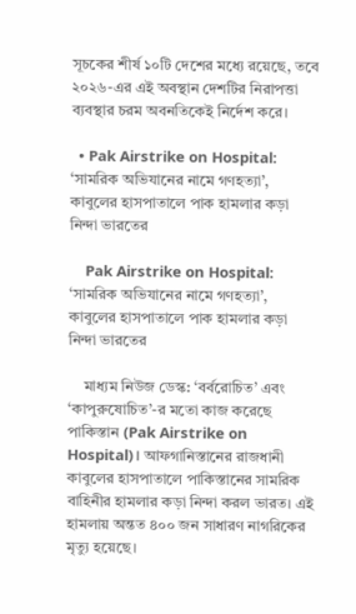সূচকের শীর্ষ ১০টি দেশের মধ্যে রয়েছে, তবে ২০২৬-এর এই অবস্থান দেশটির নিরাপত্তা ব্যবস্থার চরম অবনতিকেই নির্দেশ করে।

  • Pak Airstrike on Hospital: ‘সামরিক অভিযানের নামে গণহত্যা’, কাবুলের হাসপাতালে পাক হামলার কড়া নিন্দা ভারতের

    Pak Airstrike on Hospital: ‘সামরিক অভিযানের নামে গণহত্যা’, কাবুলের হাসপাতালে পাক হামলার কড়া নিন্দা ভারতের

    মাধ্যম নিউজ ডেস্ক: ‘বর্বরোচিত’ এবং ‘কাপুরুষোচিত’-র মতো কাজ করেছে পাকিস্তান (Pak Airstrike on Hospital)। আফগানিস্তানের রাজধানী কাবুলের হাসপাতালে পাকিস্তানের সামরিক বাহিনীর হামলার কড়া নিন্দা করল ভারত। এই হামলায় অন্তত ৪০০ জন সাধারণ নাগরিকের মৃত্যু হয়েছে।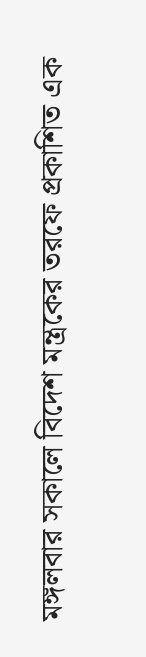মঙ্গলবার সকালে বিদেশ মন্ত্রকের তরফে প্রকাশিত এক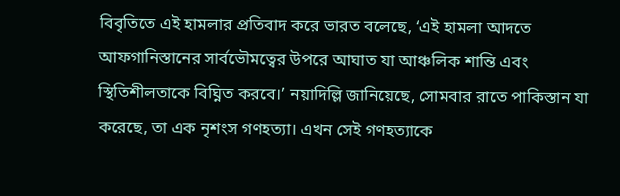বিবৃতিতে এই হামলার প্রতিবাদ করে ভারত বলেছে, ‘এই হামলা আদতে আফগানিস্তানের সার্বভৌমত্বের উপরে আঘাত যা আঞ্চলিক শান্তি এবং স্থিতিশীলতাকে বিঘ্নিত করবে।’ নয়াদিল্লি জানিয়েছে, সোমবার রাতে পাকিস্তান যা করেছে, তা এক নৃশংস গণহত্যা। এখন সেই গণহত্যাকে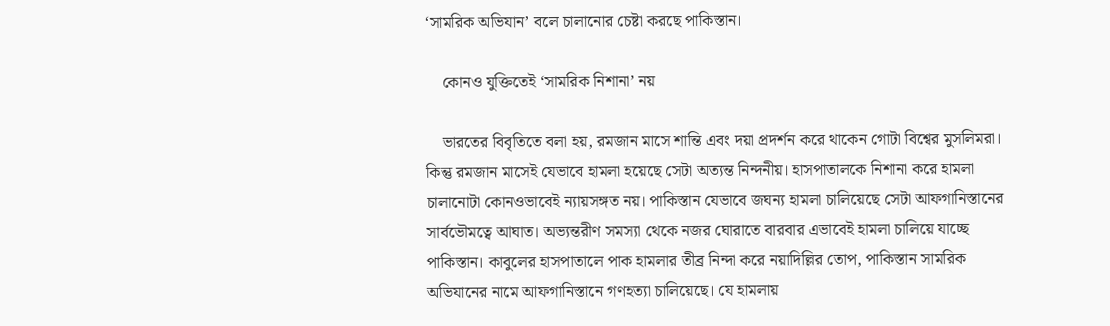‘সামরিক অভিযান’ বলে চালানোর চেষ্টা করছে পাকিস্তান।

    কোনও যুক্তিতেই ‘সামরিক নিশানা’ নয়

    ভারতের বিবৃতিতে বলা হয়, রমজান মাসে শান্তি এবং দয়া প্রদর্শন করে থাকেন গোটা বিশ্বের মুসলিমরা। কিন্তু রমজান মাসেই যেভাবে হামলা হয়েছে সেটা অত্যন্ত নিন্দনীয়। হাসপাতালকে নিশানা করে হামলা চালানোটা কোনওভাবেই ন্যায়সঙ্গত নয়। পাকিস্তান যেভাবে জঘন্য হামলা চালিয়েছে সেটা আফগানিস্তানের সার্বভৌমত্বে আঘাত। অভ্যন্তরীণ সমস্যা থেকে নজর ঘোরাতে বারবার এভাবেই হামলা চালিয়ে যাচ্ছে পাকিস্তান। কাবুলের হাসপাতালে পাক হামলার তীব্র নিন্দা করে নয়াদিল্লির তোপ, পাকিস্তান সামরিক অভিযানের নামে আফগানিস্তানে গণহত্যা চালিয়েছে। যে হামলায়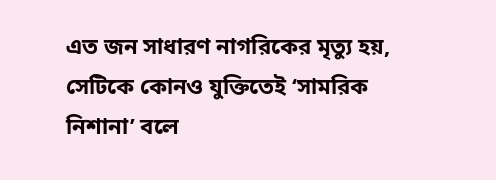এত জন সাধারণ নাগরিকের মৃত্যু হয়, সেটিকে কোনও যুক্তিতেই ‘সামরিক নিশানা’ বলে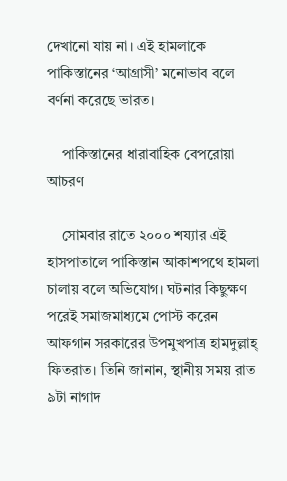দেখানো যায় না। এই হামলাকে পাকিস্তানের ‘আগ্রাসী’ মনোভাব বলে বর্ণনা করেছে ভারত।

    পাকিস্তানের ধারাবাহিক বেপরোয়া আচরণ

    সোমবার রাতে ২০০০ শয্যার এই হাসপাতালে পাকিস্তান আকাশপথে হামলা চালায় বলে অভিযোগ। ঘটনার কিছুক্ষণ পরেই সমাজমাধ্যমে পোস্ট করেন আফগান সরকারের উপমুখপাত্র হামদুল্লাহ্ ফিতরাত। তিনি জানান, স্থানীয় সময় রাত ৯টা নাগাদ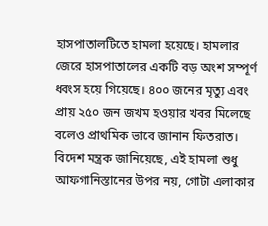হাসপাতালটিতে হামলা হয়েছে। হামলার জেরে হাসপাতালের একটি বড় অংশ সম্পূর্ণ ধ্বংস হয়ে গিয়েছে। ৪০০ জনের মৃত্যু এবং প্রায় ২৫০ জন জখম হওয়ার খবর মিলেছে বলেও প্রাথমিক ভাবে জানান ফিতরাত। বিদেশ মন্ত্রক জানিয়েছে, এই হামলা শুধু আফগানিস্তানের উপর নয়, গোটা এলাকার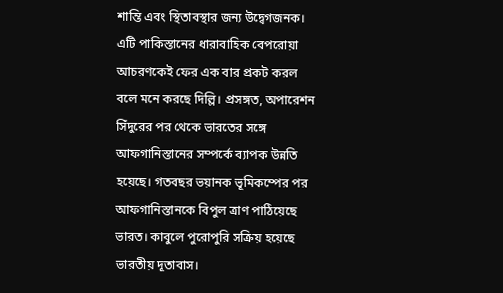শান্তি এবং স্থিতাবস্থার জন্য উদ্বেগজনক। এটি পাকিস্তানের ধারাবাহিক বেপরোয়া আচরণকেই ফের এক বার প্রকট করল বলে মনে করছে দিল্লি। প্রসঙ্গত, অপারেশন সিঁদুরের পর থেকে ভারতের সঙ্গে আফগানিস্তানের সম্পর্কে ব্যাপক উন্নতি হয়েছে। গতবছর ভয়ানক ভূমিকম্পের পর আফগানিস্তানকে বিপুল ত্রাণ পাঠিয়েছে ভারত। কাবুলে পুরোপুরি সক্রিয় হয়েছে ভারতীয় দূতাবাস।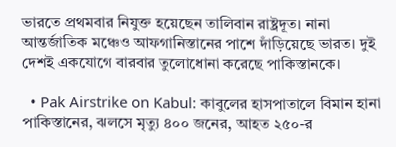ভারতে প্রথমবার নিযুক্ত হয়েছেন তালিবান রাষ্ট্রদূত। নানা আন্তর্জাতিক মঞ্চেও আফগানিস্তানের পাশে দাঁড়িয়েছে ভারত। দুই দেশই একযোগে বারবার তুলোধোনা করেছে পাকিস্তানকে।

  • Pak Airstrike on Kabul: কাবুলের হাসপাতালে বিমান হানা পাকিস্তানের, ঝলসে মৃত্যু ৪০০ জনের, আহত ২৫০-র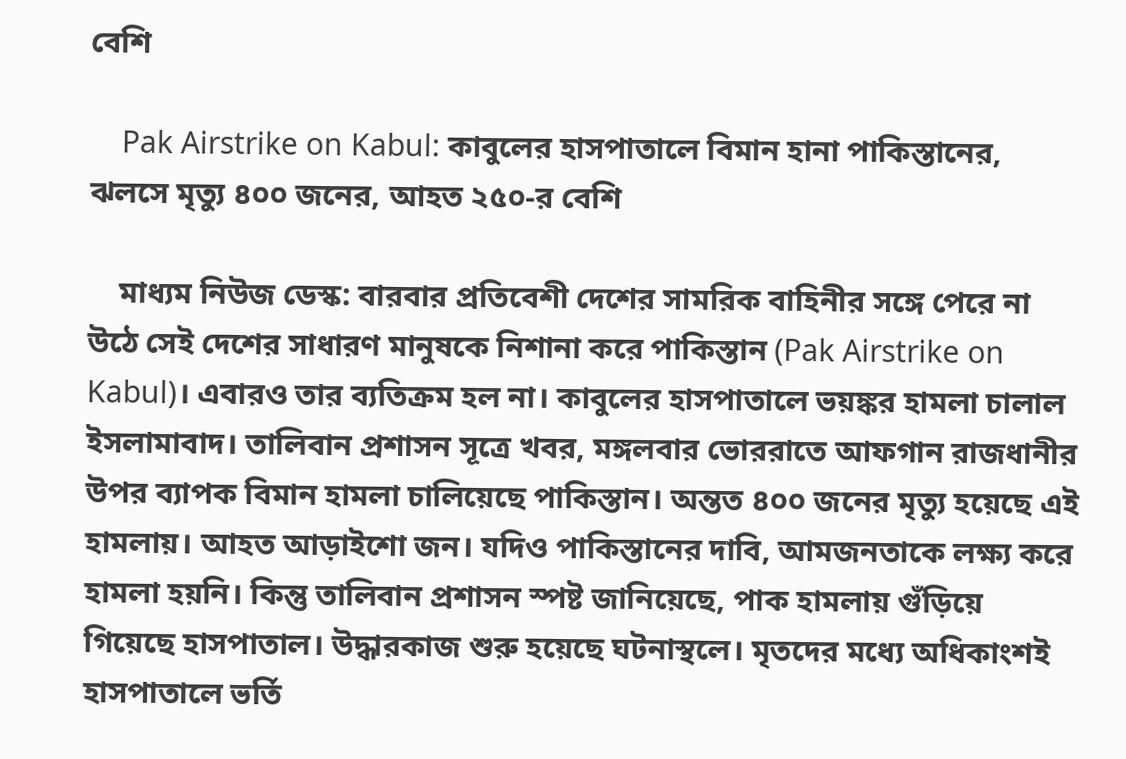বেশি

    Pak Airstrike on Kabul: কাবুলের হাসপাতালে বিমান হানা পাকিস্তানের, ঝলসে মৃত্যু ৪০০ জনের, আহত ২৫০-র বেশি

    মাধ্যম নিউজ ডেস্ক: বারবার প্রতিবেশী দেশের সামরিক বাহিনীর সঙ্গে পেরে না উঠে সেই দেশের সাধারণ মানুষকে নিশানা করে পাকিস্তান (Pak Airstrike on Kabul)। এবারও তার ব্যতিক্রম হল না। কাবুলের হাসপাতালে ভয়ঙ্কর হামলা চালাল ইসলামাবাদ। তালিবান প্রশাসন সূত্রে খবর, মঙ্গলবার ভোররাতে আফগান রাজধানীর উপর ব্যাপক বিমান হামলা চালিয়েছে পাকিস্তান। অন্তত ৪০০ জনের মৃত্যু হয়েছে এই হামলায়। আহত আড়াইশো জন। যদিও পাকিস্তানের দাবি, আমজনতাকে লক্ষ্য করে হামলা হয়নি। কিন্তু তালিবান প্রশাসন স্পষ্ট জানিয়েছে, পাক হামলায় গুঁড়িয়ে গিয়েছে হাসপাতাল। উদ্ধারকাজ শুরু হয়েছে ঘটনাস্থলে। মৃতদের মধ্যে অধিকাংশই হাসপাতালে ভর্তি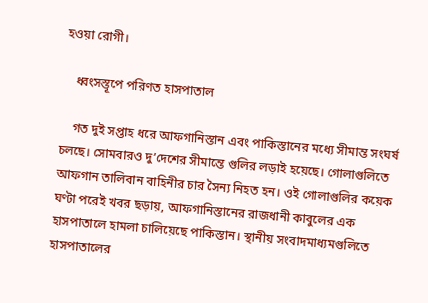হওয়া রোগী।

    ধ্বংসস্তূপে পরিণত হাসপাতাল

    গত দুই সপ্তাহ ধরে আফগানিস্তান এবং পাকিস্তানের মধ্যে সীমান্ত সংঘর্ষ চলছে। সোমবারও দু’দেশের সীমান্তে গুলির লড়াই হয়েছে। গোলাগুলিতে আফগান তালিবান বাহিনীর চার সৈন্য নিহত হন। ওই গোলাগুলির কয়েক ঘণ্টা পরেই খবর ছড়ায়, আফগানিস্তানের রাজধানী কাবুলের এক হাসপাতালে হামলা চালিয়েছে পাকিস্তান। স্থানীয় সংবাদমাধ্যমগুলিতে হাসপাতালের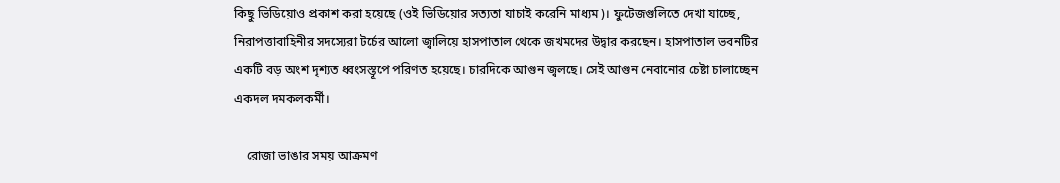কিছু ভিডিয়োও প্রকাশ করা হয়েছে (ওই ভিডিয়োর সত্যতা যাচাই করেনি মাধ্যম)। ফুটেজগুলিতে দেখা যাচ্ছে, নিরাপত্তাবাহিনীর সদস্যেরা টর্চের আলো জ্বালিয়ে হাসপাতাল থেকে জখমদের উদ্বার করছেন। হাসপাতাল ভবনটির একটি বড় অংশ দৃশ্যত ধ্বংসস্তূপে পরিণত হয়েছে। চারদিকে আগুন জ্বলছে। সেই আগুন নেবানোর চেষ্টা চালাচ্ছেন একদল দমকলকর্মী।

    রোজা ভাঙার সময় আক্রমণ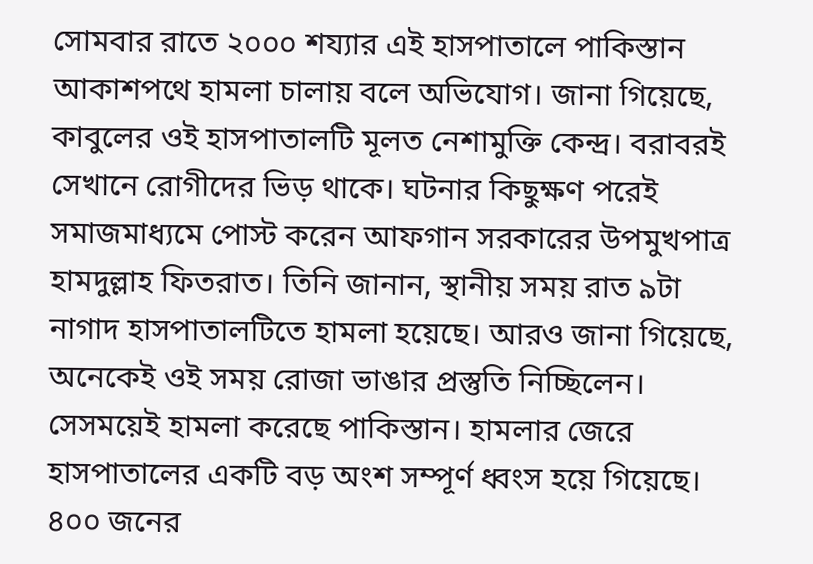সোমবার রাতে ২০০০ শয্যার এই হাসপাতালে পাকিস্তান আকাশপথে হামলা চালায় বলে অভিযোগ। জানা গিয়েছে, কাবুলের ওই হাসপাতালটি মূলত নেশামুক্তি কেন্দ্র। বরাবরই সেখানে রোগীদের ভিড় থাকে। ঘটনার কিছুক্ষণ পরেই সমাজমাধ্যমে পোস্ট করেন আফগান সরকারের উপমুখপাত্র হামদুল্লাহ ফিতরাত। তিনি জানান, স্থানীয় সময় রাত ৯টা নাগাদ হাসপাতালটিতে হামলা হয়েছে। আরও জানা গিয়েছে, অনেকেই ওই সময় রোজা ভাঙার প্রস্তুতি নিচ্ছিলেন। সেসময়েই হামলা করেছে পাকিস্তান। হামলার জেরে হাসপাতালের একটি বড় অংশ সম্পূর্ণ ধ্বংস হয়ে গিয়েছে। ৪০০ জনের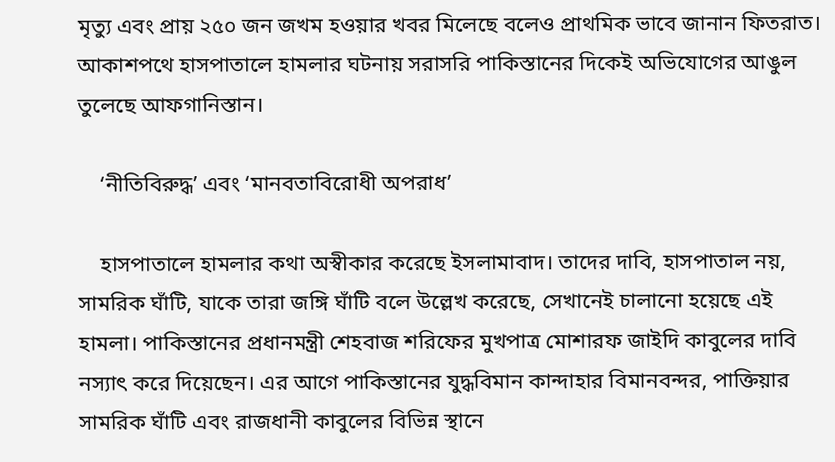মৃত্যু এবং প্রায় ২৫০ জন জখম হওয়ার খবর মিলেছে বলেও প্রাথমিক ভাবে জানান ফিতরাত। আকাশপথে হাসপাতালে হামলার ঘটনায় সরাসরি পাকিস্তানের দিকেই অভিযোগের আঙুল তুলেছে আফগানিস্তান।

    ‘নীতিবিরুদ্ধ’ এবং ‘মানবতাবিরোধী অপরাধ’

    হাসপাতালে হামলার কথা অস্বীকার করেছে ইসলামাবাদ। তাদের দাবি, হাসপাতাল নয়, সামরিক ঘাঁটি, যাকে তারা জঙ্গি ঘাঁটি বলে উল্লেখ করেছে, সেখানেই চালানো হয়েছে এই হামলা। পাকিস্তানের প্রধানমন্ত্রী শেহবাজ শরিফের মুখপাত্র মোশারফ জাইদি কাবুলের দাবি নস্যাৎ করে দিয়েছেন। এর আগে পাকিস্তানের যুদ্ধবিমান কান্দাহার বিমানবন্দর, পাক্তিয়ার সামরিক ঘাঁটি এবং রাজধানী কাবুলের বিভিন্ন স্থানে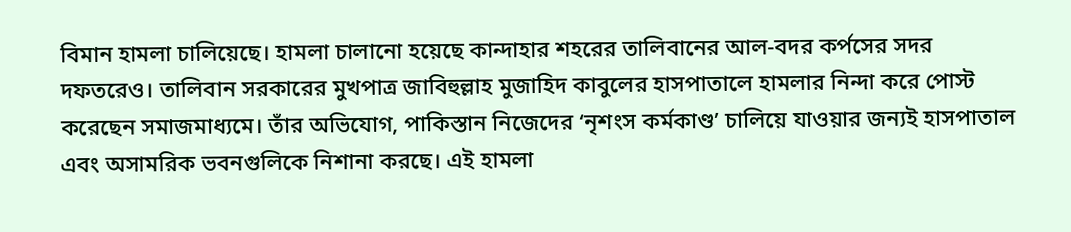বিমান হামলা চালিয়েছে। হামলা চালানো হয়েছে কান্দাহার শহরের তালিবানের আল-বদর কর্পসের সদর দফতরেও। তালিবান সরকারের মুখপাত্র জাবিহুল্লাহ মুজাহিদ কাবুলের হাসপাতালে হামলার নিন্দা করে পোস্ট করেছেন সমাজমাধ্যমে। তাঁর অভিযোগ, পাকিস্তান নিজেদের ‘নৃশংস কর্মকাণ্ড’ চালিয়ে যাওয়ার জন্যই হাসপাতাল এবং অসামরিক ভবনগুলিকে নিশানা করছে। এই হামলা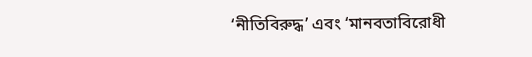‘নীতিবিরুদ্ধ’ এবং ‘মানবতাবিরোধী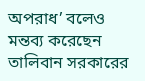অপরাধ’ বলেও মন্তব্য করেছেন তালিবান সরকারের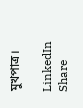মুখপাত্র।

LinkedIn
Share